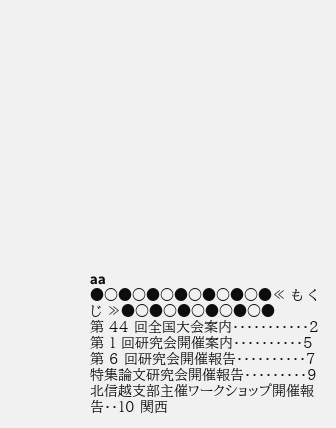aa
●○●○●○●○●○●○●≪ も く じ ≫●○●○●○●○●○●
第 44 回全国大会案内・・・・・・・・・・・2 第 1 回研究会開催案内・・・・・・・・・・5 第 6 回研究会開催報告・・・・・・・・・・7 特集論文研究会開催報告・・・・・・・・・9 北信越支部主催ワークショップ開催報告・・10 関西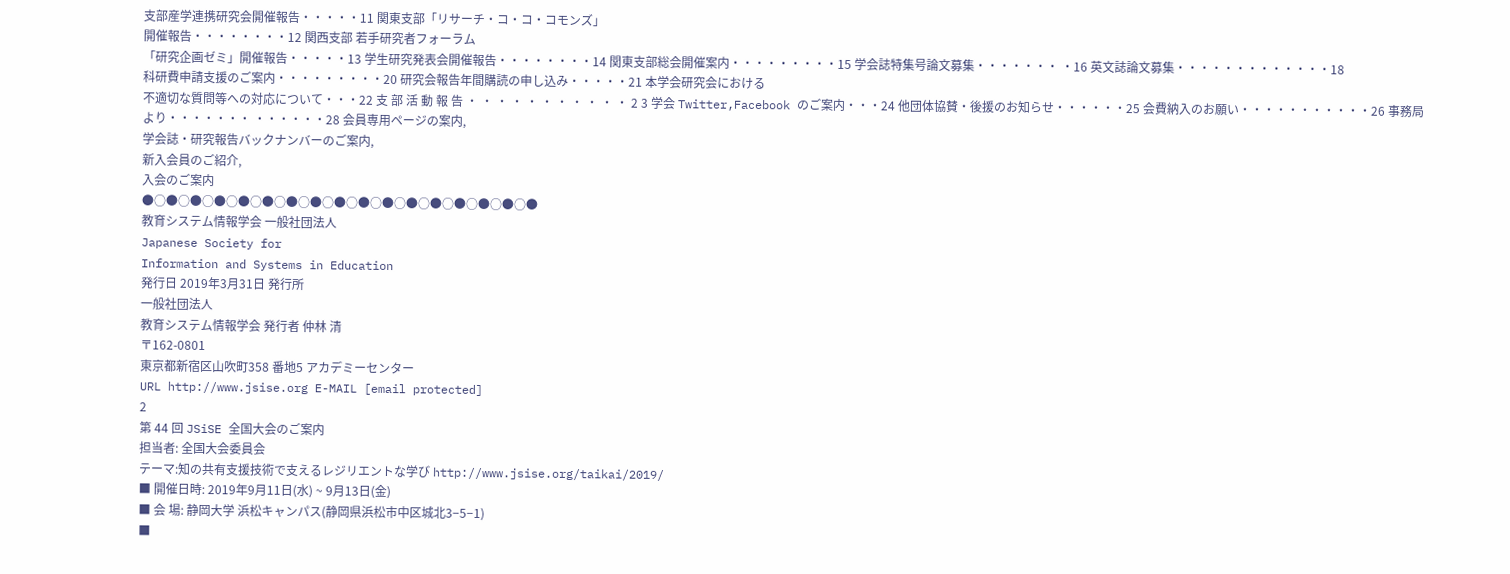支部産学連携研究会開催報告・・・・・11 関東支部「リサーチ・コ・コ・コモンズ」
開催報告・・・・・・・・12 関西支部 若手研究者フォーラム
「研究企画ゼミ」開催報告・・・・・13 学生研究発表会開催報告・・・・・・・・14 関東支部総会開催案内・・・・・・・・・15 学会誌特集号論文募集・・・・・・・ ・16 英文誌論文募集・・・・・・・・・・・・・18
科研費申請支援のご案内・・・・・・・・・20 研究会報告年間購読の申し込み・・・・・21 本学会研究会における
不適切な質問等への対応について・・・22 支 部 活 動 報 告 ・ ・ ・ ・ ・ ・ ・ ・ ・ ・ ・ 2 3 学会 Twitter,Facebook のご案内・・・24 他団体協賛・後援のお知らせ・・・・・・25 会費納入のお願い・・・・・・・・・・・26 事務局より・・・・・・・ ・・・・・・28 会員専用ページの案内,
学会誌・研究報告バックナンバーのご案内,
新入会員のご紹介,
入会のご案内
●○●○●○●○●○●○●○●○●○●○●○●○●○●○●○●○●
教育システム情報学会 一般社団法人
Japanese Society for
Information and Systems in Education
発行日 2019年3月31日 発行所
一般社団法人
教育システム情報学会 発行者 仲林 清
〒162-0801
東京都新宿区山吹町358 番地5 アカデミーセンター
URL http://www.jsise.org E-MAIL [email protected]
2
第 44 回 JSiSE 全国大会のご案内
担当者: 全国大会委員会
テーマ:知の共有支援技術で支えるレジリエントな学び http://www.jsise.org/taikai/2019/
■ 開催日時: 2019年9月11日(水) ~ 9月13日(金)
■ 会 場: 静岡大学 浜松キャンパス(静岡県浜松市中区城北3−5−1)
■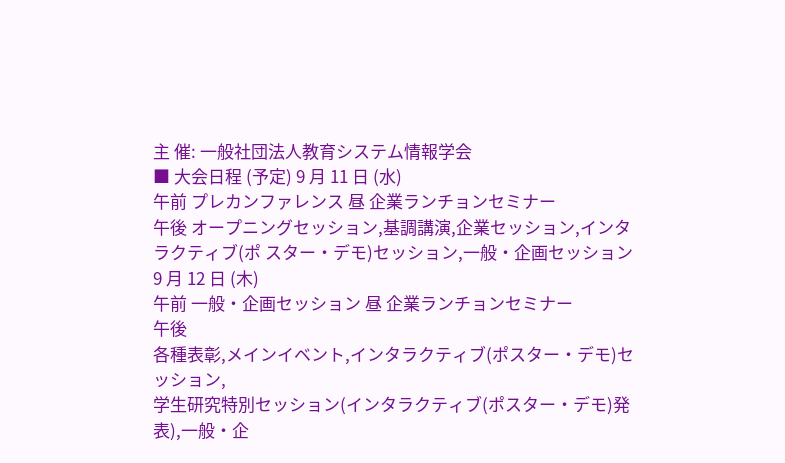主 催: 一般社団法人教育システム情報学会
■ 大会日程 (予定) 9 月 11 日 (水)
午前 プレカンファレンス 昼 企業ランチョンセミナー
午後 オープニングセッション,基調講演,企業セッション,インタラクティブ(ポ スター・デモ)セッション,一般・企画セッション
9 月 12 日 (木)
午前 一般・企画セッション 昼 企業ランチョンセミナー
午後
各種表彰,メインイベント,インタラクティブ(ポスター・デモ)セッション,
学生研究特別セッション(インタラクティブ(ポスター・デモ)発表),一般・企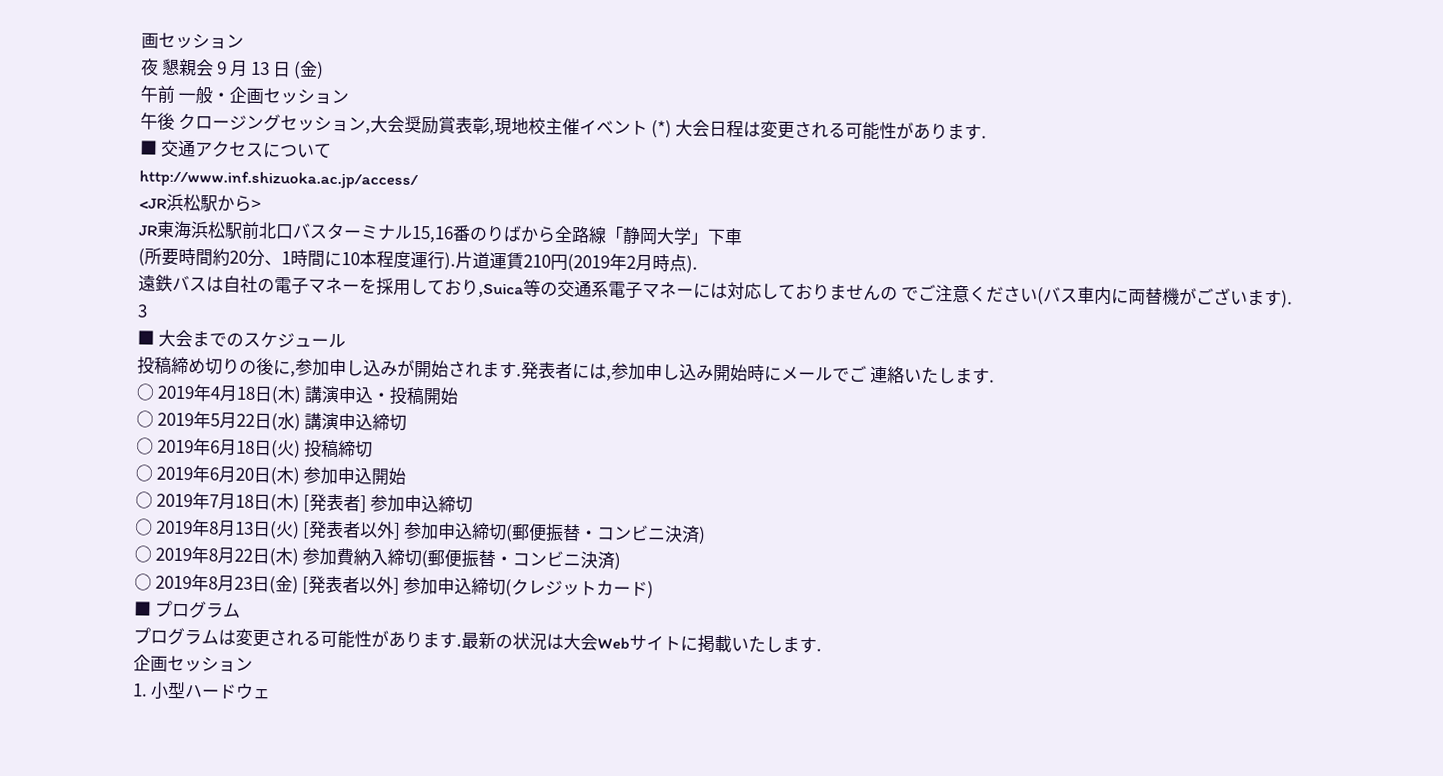画セッション
夜 懇親会 9 月 13 日 (金)
午前 一般・企画セッション
午後 クロージングセッション,大会奨励賞表彰,現地校主催イベント (*) 大会日程は変更される可能性があります.
■ 交通アクセスについて
http://www.inf.shizuoka.ac.jp/access/
<JR浜松駅から>
JR東海浜松駅前北口バスターミナル15,16番のりばから全路線「静岡大学」下車
(所要時間約20分、1時間に10本程度運行).片道運賃210円(2019年2月時点).
遠鉄バスは自社の電子マネーを採用しており,Suica等の交通系電子マネーには対応しておりませんの でご注意ください(バス車内に両替機がございます).
3
■ 大会までのスケジュール
投稿締め切りの後に,参加申し込みが開始されます.発表者には,参加申し込み開始時にメールでご 連絡いたします.
○ 2019年4月18日(木) 講演申込・投稿開始
○ 2019年5月22日(水) 講演申込締切
○ 2019年6月18日(火) 投稿締切
○ 2019年6月20日(木) 参加申込開始
○ 2019年7月18日(木) [発表者] 参加申込締切
○ 2019年8月13日(火) [発表者以外] 参加申込締切(郵便振替・コンビニ決済)
○ 2019年8月22日(木) 参加費納入締切(郵便振替・コンビニ決済)
○ 2019年8月23日(金) [発表者以外] 参加申込締切(クレジットカード)
■ プログラム
プログラムは変更される可能性があります.最新の状況は大会Webサイトに掲載いたします.
企画セッション
1. 小型ハードウェ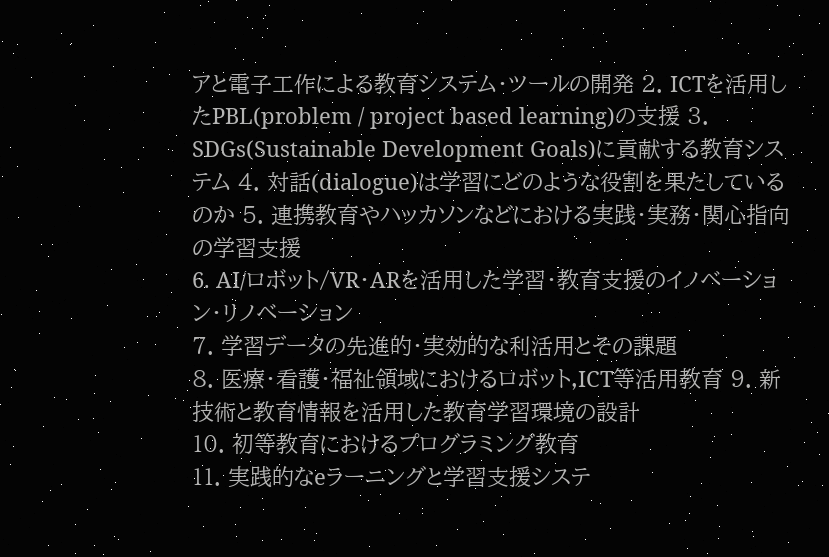アと電子工作による教育システム・ツールの開発 2. ICTを活用したPBL(problem / project based learning)の支援 3. SDGs(Sustainable Development Goals)に貢献する教育システム 4. 対話(dialogue)は学習にどのような役割を果たしているのか 5. 連携教育やハッカソンなどにおける実践・実務・関心指向の学習支援
6. AI/ロボット/VR・ARを活用した学習・教育支援のイノベーション・リノベーション
7. 学習データの先進的・実効的な利活用とその課題
8. 医療・看護・福祉領域におけるロボット,ICT等活用教育 9. 新技術と教育情報を活用した教育学習環境の設計
10. 初等教育におけるプログラミング教育
11. 実践的なeラーニングと学習支援システ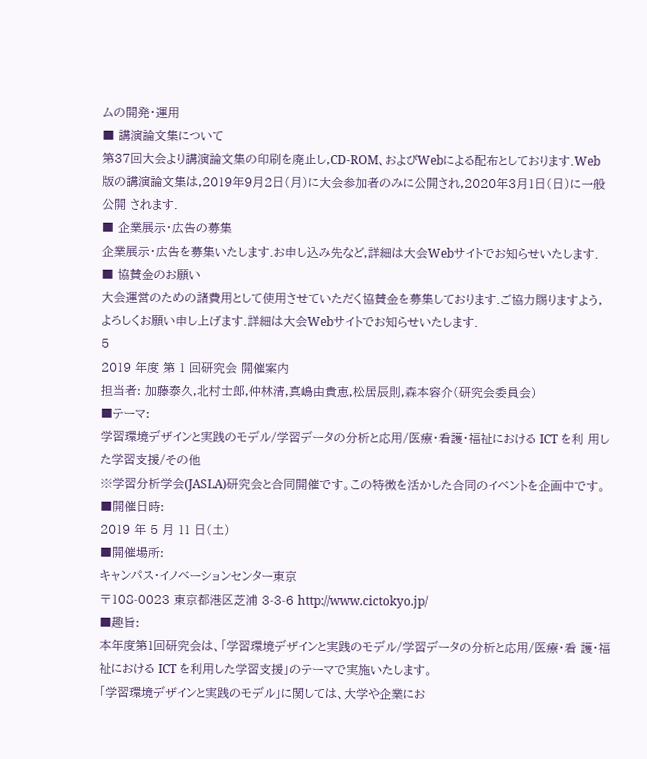ムの開発・運用
■ 講演論文集について
第37回大会より講演論文集の印刷を廃止し,CD-ROM、およびWebによる配布としております.Web 版の講演論文集は,2019年9月2日(月)に大会参加者のみに公開され,2020年3月1日(日)に一般公開 されます.
■ 企業展示・広告の募集
企業展示・広告を募集いたします.お申し込み先など,詳細は大会Webサイトでお知らせいたします.
■ 協賛金のお願い
大会運営のための諸費用として使用させていただく協賛金を募集しております.ご協力賜りますよう,
よろしくお願い申し上げます.詳細は大会Webサイトでお知らせいたします.
5
2019 年度 第 1 回研究会 開催案内
担当者: 加藤泰久,北村士郎,仲林清,真嶋由貴恵,松居辰則,森本容介(研究会委員会)
■テーマ:
学習環境デザインと実践のモデル/学習データの分析と応用/医療・看護・福祉における ICT を利 用した学習支援/その他
※学習分析学会(JASLA)研究会と合同開催です。この特徴を活かした合同のイベントを企画中です。
■開催日時:
2019 年 5 月 11 日(土)
■開催場所:
キャンパス・イノベーションセンター東京
〒108-0023 東京都港区芝浦 3-3-6 http://www.cictokyo.jp/
■趣旨:
本年度第1回研究会は、「学習環境デザインと実践のモデル/学習データの分析と応用/医療・看 護・福祉における ICT を利用した学習支援」のテーマで実施いたします。
「学習環境デザインと実践のモデル」に関しては、大学や企業にお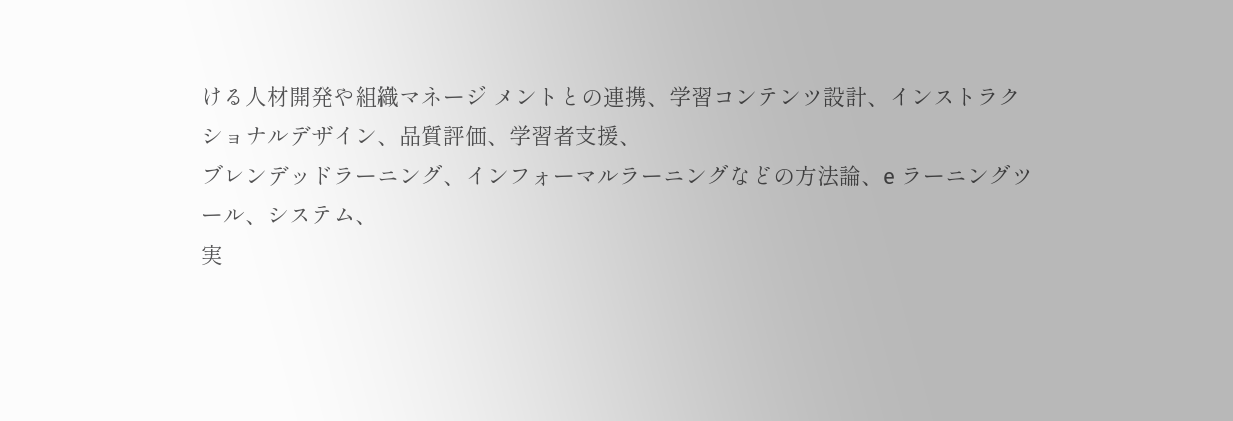ける人材開発や組織マネージ メントとの連携、学習コンテンツ設計、インストラクショナルデザイン、品質評価、学習者支援、
ブレンデッドラーニング、インフォーマルラーニングなどの方法論、e ラーニングツール、システム、
実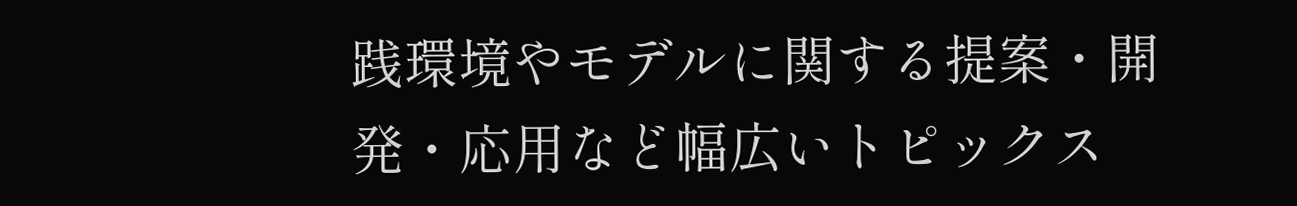践環境やモデルに関する提案・開発・応用など幅広いトピックス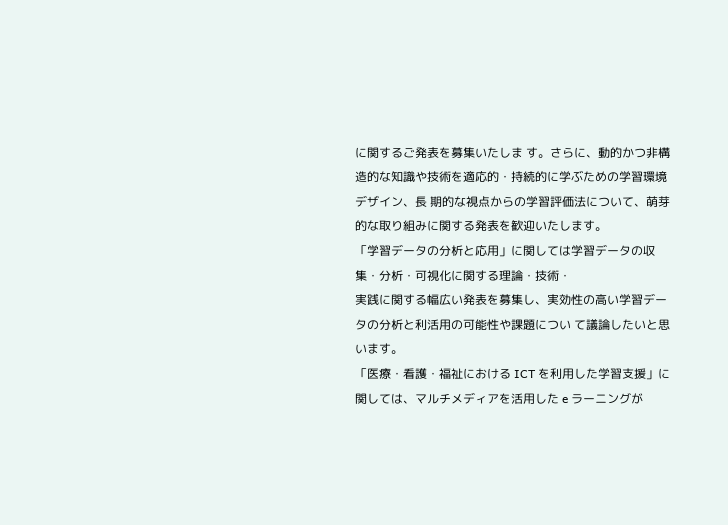に関するご発表を募集いたしま す。さらに、動的かつ非構造的な知識や技術を適応的・持続的に学ぶための学習環境デザイン、長 期的な視点からの学習評価法について、萌芽的な取り組みに関する発表を歓迎いたします。
「学習データの分析と応用」に関しては学習データの収集・分析・可視化に関する理論・技術・
実践に関する幅広い発表を募集し、実効性の高い学習データの分析と利活用の可能性や課題につい て議論したいと思います。
「医療・看護・福祉における ICT を利用した学習支援」に関しては、マルチメディアを活用した e ラーニングが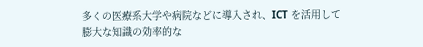多くの医療系大学や病院などに導入され、ICT を活用して膨大な知識の効率的な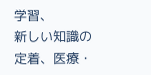学習、
新しい知識の定着、医療・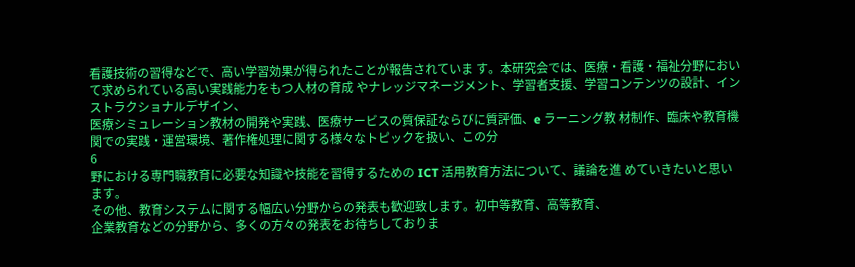看護技術の習得などで、高い学習効果が得られたことが報告されていま す。本研究会では、医療・看護・福祉分野において求められている高い実践能力をもつ人材の育成 やナレッジマネージメント、学習者支援、学習コンテンツの設計、インストラクショナルデザイン、
医療シミュレーション教材の開発や実践、医療サービスの質保証ならびに質評価、e ラーニング教 材制作、臨床や教育機関での実践・運営環境、著作権処理に関する様々なトピックを扱い、この分
6
野における専門職教育に必要な知識や技能を習得するための ICT 活用教育方法について、議論を進 めていきたいと思います。
その他、教育システムに関する幅広い分野からの発表も歓迎致します。初中等教育、高等教育、
企業教育などの分野から、多くの方々の発表をお待ちしておりま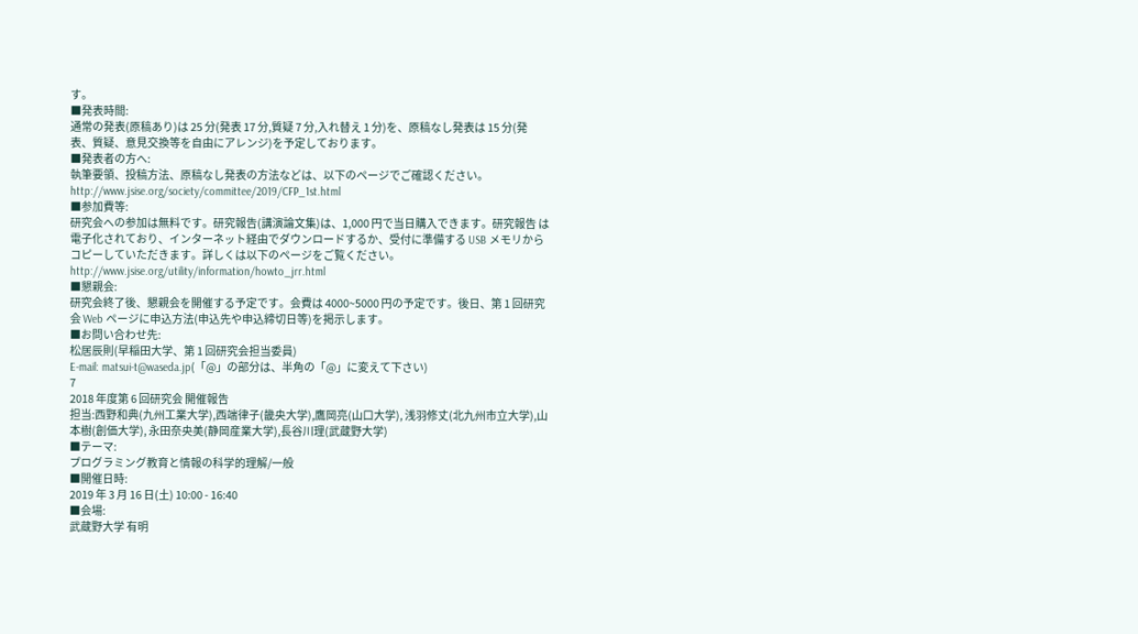す。
■発表時間:
通常の発表(原稿あり)は 25 分(発表 17 分,質疑 7 分,入れ替え 1 分)を、原稿なし発表は 15 分(発 表、質疑、意見交換等を自由にアレンジ)を予定しております。
■発表者の方へ:
執筆要領、投稿方法、原稿なし発表の方法などは、以下のページでご確認ください。
http://www.jsise.org/society/committee/2019/CFP_1st.html
■参加費等:
研究会への参加は無料です。研究報告(講演論文集)は、1,000 円で当日購入できます。研究報告 は電子化されており、インターネット経由でダウンロードするか、受付に準備する USB メモリから コピーしていただきます。詳しくは以下のページをご覧ください。
http://www.jsise.org/utility/information/howto_jrr.html
■懇親会:
研究会終了後、懇親会を開催する予定です。会費は 4000~5000 円の予定です。後日、第 1 回研究会 Web ページに申込方法(申込先や申込締切日等)を掲示します。
■お問い合わせ先:
松居辰則(早稲田大学、第 1 回研究会担当委員)
E-mail: matsui-t@waseda.jp(「@」の部分は、半角の「@」に変えて下さい)
7
2018 年度第 6 回研究会 開催報告
担当:西野和典(九州工業大学),西端律子(畿央大学),鷹岡亮(山口大学), 浅羽修丈(北九州市立大学),山本樹(創価大学), 永田奈央美(静岡産業大学),長谷川理(武蔵野大学)
■テーマ:
プログラミング教育と情報の科学的理解/一般
■開催日時:
2019 年 3 月 16 日(土) 10:00 - 16:40
■会場:
武蔵野大学 有明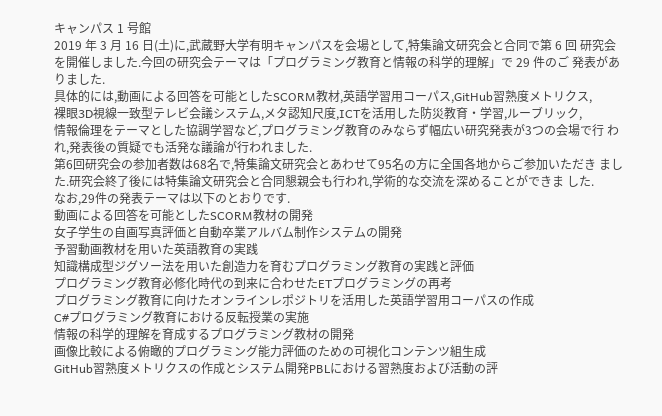キャンパス 1 号館
2019 年 3 月 16 日(土)に,武蔵野大学有明キャンパスを会場として,特集論文研究会と合同で第 6 回 研究会を開催しました.今回の研究会テーマは「プログラミング教育と情報の科学的理解」で 29 件のご 発表がありました.
具体的には,動画による回答を可能としたSCORM教材,英語学習用コーパス,GitHub習熟度メトリクス,
裸眼3D視線一致型テレビ会議システム,メタ認知尺度,ICTを活用した防災教育・学習,ルーブリック,
情報倫理をテーマとした協調学習など,プログラミング教育のみならず幅広い研究発表が3つの会場で行 われ,発表後の質疑でも活発な議論が行われました.
第6回研究会の参加者数は68名で,特集論文研究会とあわせて95名の方に全国各地からご参加いただき ました.研究会終了後には特集論文研究会と合同懇親会も行われ,学術的な交流を深めることができま した.
なお,29件の発表テーマは以下のとおりです.
動画による回答を可能としたSCORM教材の開発
女子学生の自画写真評価と自動卒業アルバム制作システムの開発
予習動画教材を用いた英語教育の実践
知識構成型ジグソー法を用いた創造力を育むプログラミング教育の実践と評価
プログラミング教育必修化時代の到来に合わせたETプログラミングの再考
プログラミング教育に向けたオンラインレポジトリを活用した英語学習用コーパスの作成
C#プログラミング教育における反転授業の実施
情報の科学的理解を育成するプログラミング教材の開発
画像比較による俯瞰的プログラミング能力評価のための可視化コンテンツ組生成
GitHub習熟度メトリクスの作成とシステム開発PBLにおける習熟度および活動の評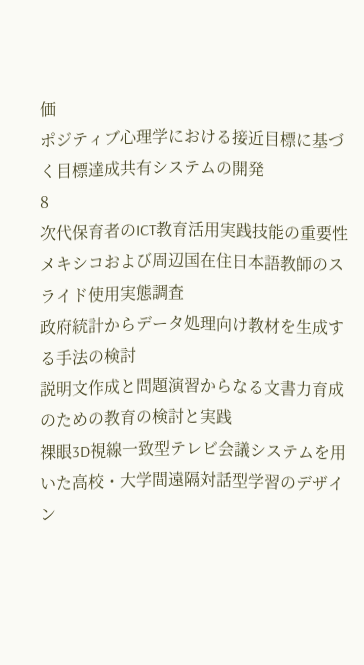価
ポジティブ心理学における接近目標に基づく目標達成共有システムの開発
8
次代保育者のICT教育活用実践技能の重要性
メキシコおよび周辺国在住日本語教師のスライド使用実態調査
政府統計からデータ処理向け教材を生成する手法の検討
説明文作成と問題演習からなる文書力育成のための教育の検討と実践
裸眼3D視線一致型テレビ会議システムを用いた高校・大学間遠隔対話型学習のデザイン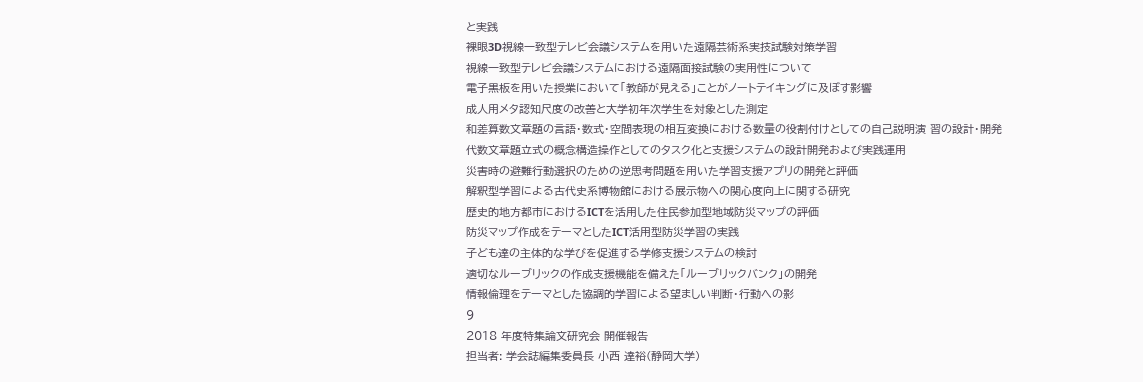と実践
裸眼3D視線一致型テレビ会議システムを用いた遠隔芸術系実技試験対策学習
視線一致型テレビ会議システムにおける遠隔面接試験の実用性について
電子黒板を用いた授業において「教師が見える」ことがノートテイキングに及ぼす影響
成人用メタ認知尺度の改善と大学初年次学生を対象とした測定
和差算数文章題の言語・数式・空間表現の相互変換における数量の役割付けとしての自己説明演 習の設計・開発
代数文章題立式の概念構造操作としてのタスク化と支援システムの設計開発および実践運用
災害時の避難行動選択のための逆思考問題を用いた学習支援アプリの開発と評価
解釈型学習による古代史系博物館における展示物への関心度向上に関する研究
歴史的地方都市におけるICTを活用した住民参加型地域防災マップの評価
防災マップ作成をテーマとしたICT活用型防災学習の実践
子ども達の主体的な学びを促進する学修支援システムの検討
適切なルーブリックの作成支援機能を備えた「ルーブリックバンク」の開発
情報倫理をテーマとした協調的学習による望ましい判断・行動への影
9
2018 年度特集論文研究会 開催報告
担当者: 学会誌編集委員長 小西 達裕(静岡大学)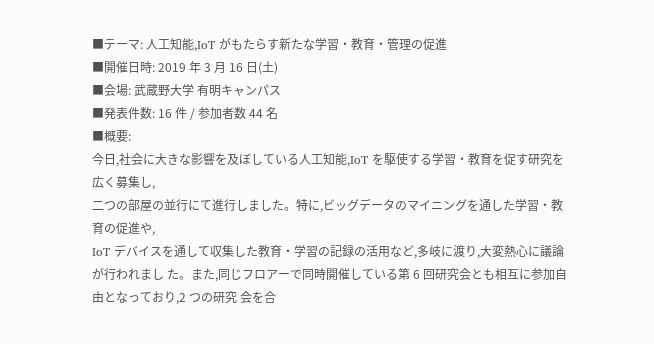■テーマ: 人工知能,IoT がもたらす新たな学習・教育・管理の促進
■開催日時: 2019 年 3 月 16 日(土)
■会場: 武蔵野大学 有明キャンパス
■発表件数: 16 件 / 参加者数 44 名
■概要:
今日,社会に大きな影響を及ぼしている人工知能,IoT を駆使する学習・教育を促す研究を広く募集し,
二つの部屋の並行にて進行しました。特に,ビッグデータのマイニングを通した学習・教育の促進や,
IoT デバイスを通して収集した教育・学習の記録の活用など,多岐に渡り,大変熱心に議論が行われまし た。また,同じフロアーで同時開催している第 6 回研究会とも相互に参加自由となっており,2 つの研究 会を合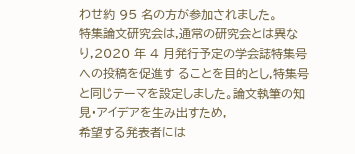わせ約 95 名の方が参加されました。
特集論文研究会は,通常の研究会とは異なり,2020 年 4 月発行予定の学会誌特集号への投稿を促進す ることを目的とし,特集号と同じテーマを設定しました。論文執筆の知見・アイデアを生み出すため,
希望する発表者には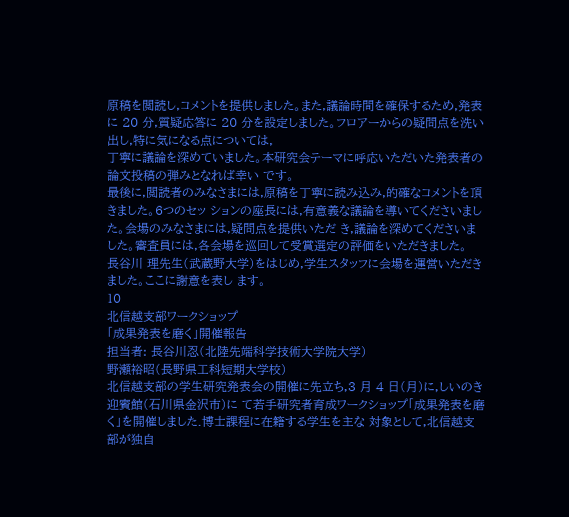原稿を閲読し,コメントを提供しました。また,議論時間を確保するため,発表に 20 分,質疑応答に 20 分を設定しました。フロアーからの疑問点を洗い出し,特に気になる点については,
丁寧に議論を深めていました。本研究会テーマに呼応いただいた発表者の論文投稿の弾みとなれば幸い です。
最後に,閲読者のみなさまには,原稿を丁寧に読み込み,的確なコメントを頂きました。6つのセッ ションの座長には,有意義な議論を導いてくださいました。会場のみなさまには,疑問点を提供いただ き,議論を深めてくださいました。審査員には,各会場を巡回して受賞選定の評価をいただきました。
長谷川 理先生(武蔵野大学)をはじめ,学生スタッフに会場を運営いただきました。ここに謝意を表し ます。
10
北信越支部ワークショップ
「成果発表を磨く」開催報告
担当者: 長谷川忍(北陸先端科学技術大学院大学)
野瀬裕昭(長野県工科短期大学校)
北信越支部の学生研究発表会の開催に先立ち,3 月 4 日(月)に,しいのき迎賓館(石川県金沢市)に て若手研究者育成ワークショップ「成果発表を磨く」を開催しました.博士課程に在籍する学生を主な 対象として,北信越支部が独自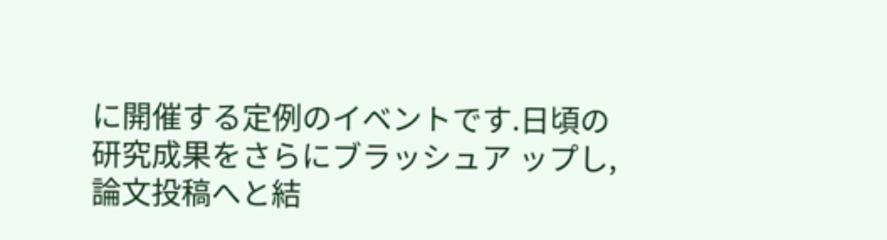に開催する定例のイベントです.日頃の研究成果をさらにブラッシュア ップし,論文投稿へと結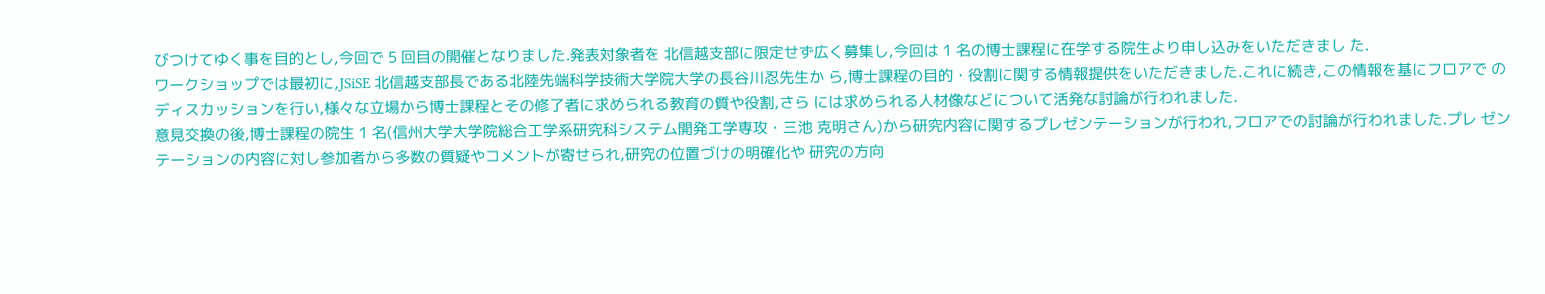びつけてゆく事を目的とし,今回で 5 回目の開催となりました.発表対象者を 北信越支部に限定せず広く募集し,今回は 1 名の博士課程に在学する院生より申し込みをいただきまし た.
ワークショップでは最初に,JSiSE 北信越支部長である北陸先端科学技術大学院大学の長谷川忍先生か ら,博士課程の目的・役割に関する情報提供をいただきました.これに続き,この情報を基にフロアで のディスカッションを行い,様々な立場から博士課程とその修了者に求められる教育の質や役割,さら には求められる人材像などについて活発な討論が行われました.
意見交換の後,博士課程の院生 1 名(信州大学大学院総合工学系研究科システム開発工学専攻・三池 克明さん)から研究内容に関するプレゼンテーションが行われ,フロアでの討論が行われました.プレ ゼンテーションの内容に対し参加者から多数の質疑やコメントが寄せられ,研究の位置づけの明確化や 研究の方向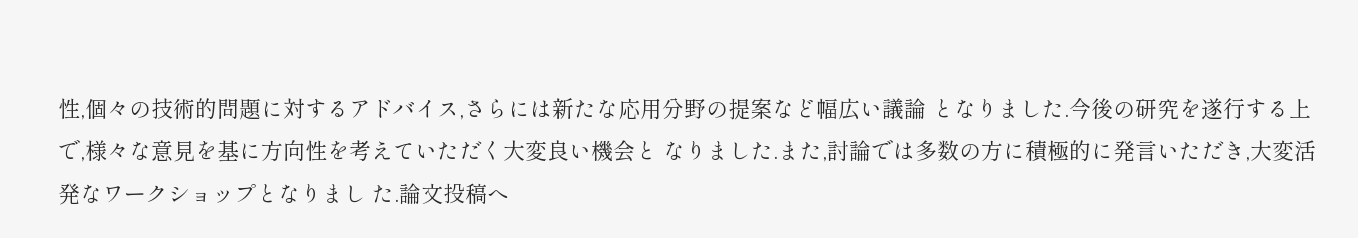性,個々の技術的問題に対するアドバイス,さらには新たな応用分野の提案など幅広い議論 となりました.今後の研究を遂行する上で,様々な意見を基に方向性を考えていただく大変良い機会と なりました.また,討論では多数の方に積極的に発言いただき,大変活発なワークショップとなりまし た.論文投稿へ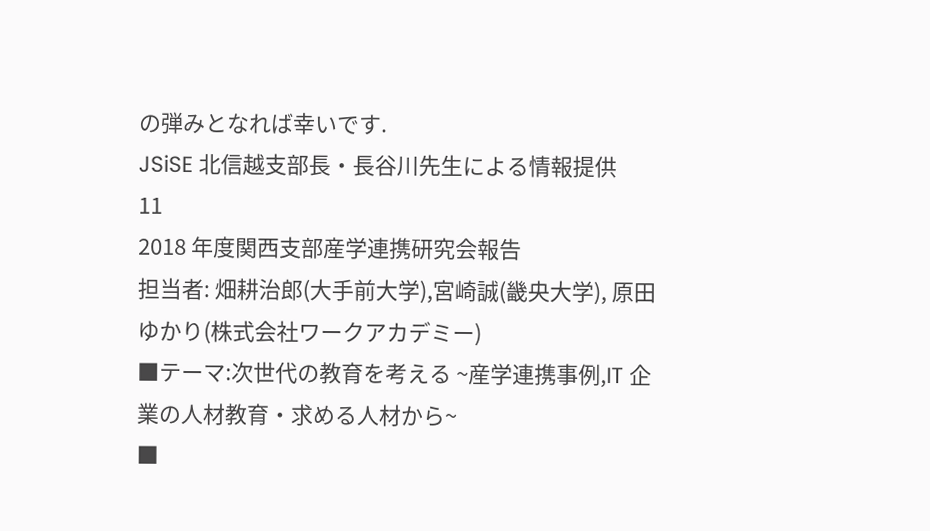の弾みとなれば幸いです.
JSiSE 北信越支部長・長谷川先生による情報提供
11
2018 年度関西支部産学連携研究会報告
担当者: 畑耕治郎(大手前大学),宮崎誠(畿央大学), 原田ゆかり(株式会社ワークアカデミー)
■テーマ:次世代の教育を考える ~産学連携事例,IT 企業の人材教育・求める人材から~
■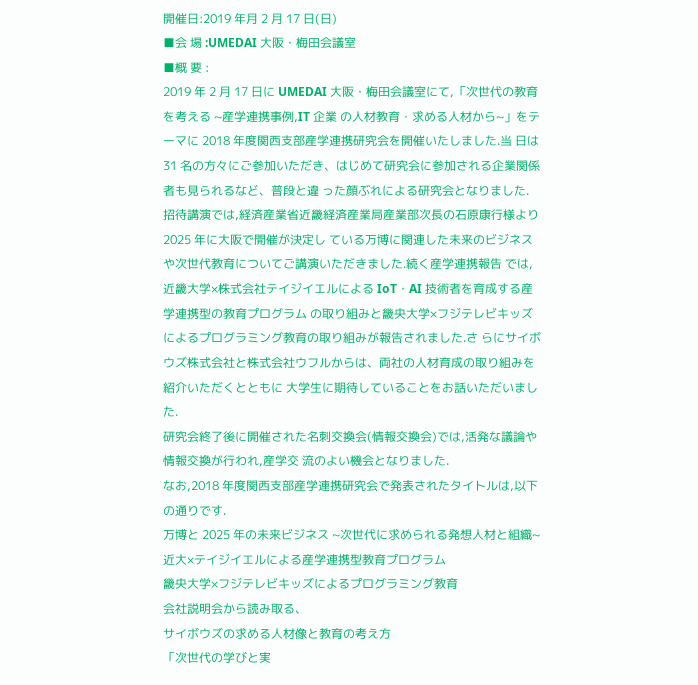開催日:2019 年月 2 月 17 日(日)
■会 場 :UMEDAI 大阪・梅田会議室
■概 要 :
2019 年 2 月 17 日に UMEDAI 大阪・梅田会議室にて,「次世代の教育を考える ~産学連携事例,IT 企業 の人材教育・求める人材から~」をテーマに 2018 年度関西支部産学連携研究会を開催いたしました.当 日は 31 名の方々にご参加いただき、はじめて研究会に参加される企業関係者も見られるなど、普段と違 った顔ぶれによる研究会となりました.
招待講演では,経済産業省近畿経済産業局産業部次長の石原康行様より 2025 年に大阪で開催が決定し ている万博に関連した未来のビジネスや次世代教育についてご講演いただきました.続く産学連携報告 では,近畿大学×株式会社テイジイエルによる IoT・AI 技術者を育成する産学連携型の教育プログラム の取り組みと畿央大学×フジテレビキッズによるプログラミング教育の取り組みが報告されました.さ らにサイボウズ株式会社と株式会社ウフルからは、両社の人材育成の取り組みを紹介いただくとともに 大学生に期待していることをお話いただいました.
研究会終了後に開催された名刺交換会(情報交換会)では,活発な議論や情報交換が行われ,産学交 流のよい機会となりました.
なお,2018 年度関西支部産学連携研究会で発表されたタイトルは,以下の通りです.
万博と 2025 年の未来ビジネス ~次世代に求められる発想人材と組織~
近大×テイジイエルによる産学連携型教育プログラム
畿央大学×フジテレビキッズによるプログラミング教育
会社説明会から読み取る、
サイボウズの求める人材像と教育の考え方
「次世代の学びと実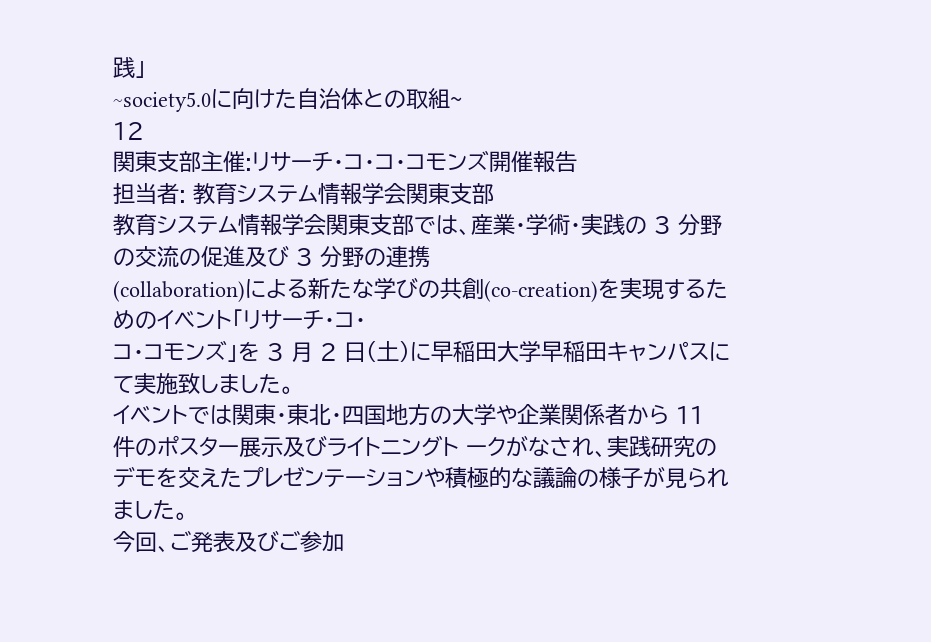践」
~society5.0に向けた自治体との取組~
12
関東支部主催:リサーチ・コ・コ・コモンズ開催報告
担当者: 教育システム情報学会関東支部
教育システム情報学会関東支部では、産業・学術・実践の 3 分野の交流の促進及び 3 分野の連携
(collaboration)による新たな学びの共創(co-creation)を実現するためのイベント「リサーチ・コ・
コ・コモンズ」を 3 月 2 日(土)に早稲田大学早稲田キャンパスにて実施致しました。
イベントでは関東・東北・四国地方の大学や企業関係者から 11 件のポスター展示及びライトニングト ークがなされ、実践研究のデモを交えたプレゼンテーションや積極的な議論の様子が見られました。
今回、ご発表及びご参加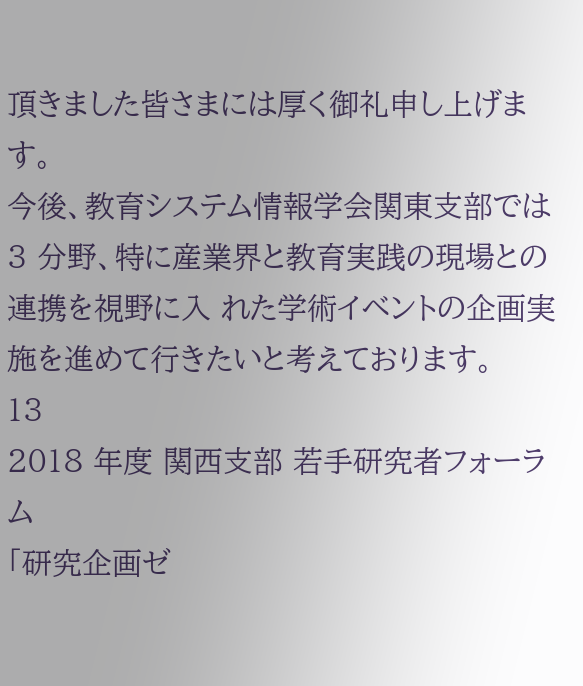頂きました皆さまには厚く御礼申し上げます。
今後、教育システム情報学会関東支部では 3 分野、特に産業界と教育実践の現場との連携を視野に入 れた学術イベントの企画実施を進めて行きたいと考えております。
13
2018 年度 関西支部 若手研究者フォーラム
「研究企画ゼ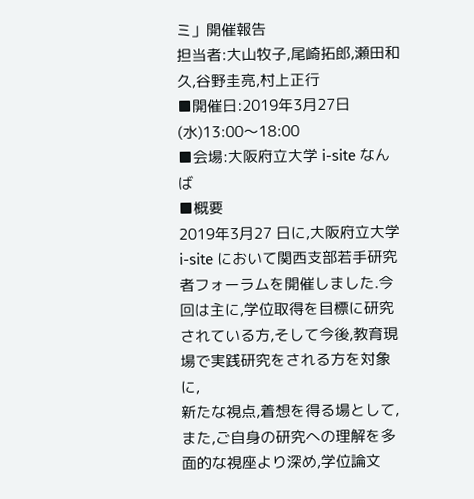ミ」開催報告
担当者:大山牧子,尾崎拓郎,瀬田和久,谷野圭亮,村上正行
■開催日:2019年3月27日(水)13:00〜18:00
■会場:大阪府立大学 i-site なんば
■概要
2019年3月27 日に,大阪府立大学i-site において関西支部若手研究者フォーラムを開催しました.今 回は主に,学位取得を目標に研究されている方,そして今後,教育現場で実践研究をされる方を対象に,
新たな視点,着想を得る場として,また,ご自身の研究への理解を多面的な視座より深め,学位論文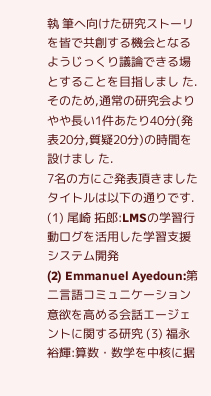執 筆へ向けた研究ストーリを皆で共創する機会となるようじっくり議論できる場とすることを目指しまし た.そのため,通常の研究会よりやや長い1件あたり40分(発表20分,質疑20分)の時間を設けまし た.
7名の方にご発表頂きましたタイトルは以下の通りです.
(1) 尾崎 拓郎:LMSの学習行動ログを活用した学習支援システム開発
(2) Emmanuel Ayedoun:第二言語コミュニケーション意欲を高める会話エージェントに関する研究 (3) 福永 裕輝:算数・数学を中核に据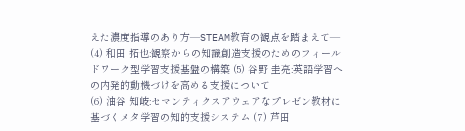えた濃度指導のあり方—STEAM教育の観点を踏まえて—
(4) 和田 拓也:観察からの知識創造支援のためのフィールドワーク型学習支援基盤の構築 (5) 谷野 圭亮:英語学習への内発的動機づけを高める支援について
(6) 油谷 知岐:セマンティクスアウェアなプレゼン教材に基づくメタ学習の知的支援システム (7) 芦田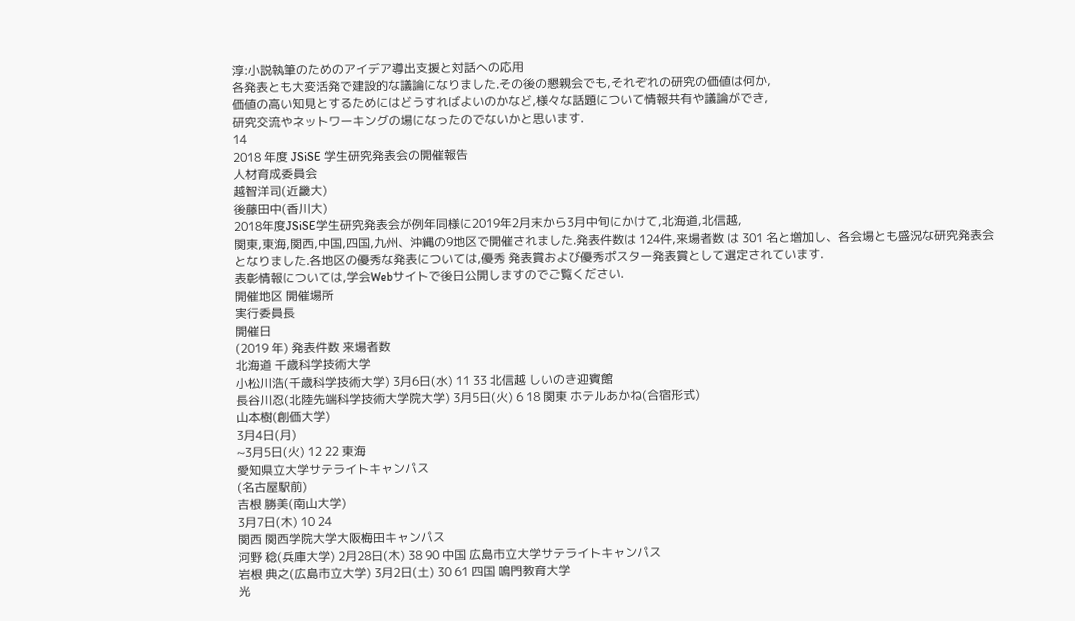淳:小説執筆のためのアイデア導出支援と対話への応用
各発表とも大変活発で建設的な議論になりました.その後の懇親会でも,それぞれの研究の価値は何か,
価値の高い知見とするためにはどうすればよいのかなど,様々な話題について情報共有や議論ができ,
研究交流やネットワーキングの場になったのでないかと思います.
14
2018 年度 JSiSE 学生研究発表会の開催報告
人材育成委員会
越智洋司(近畿大)
後藤田中(香川大)
2018年度JSiSE学生研究発表会が例年同様に2019年2月末から3月中旬にかけて,北海道,北信越,
関東,東海,関西,中国,四国,九州、沖縄の9地区で開催されました.発表件数は 124件,来場者数 は 301 名と増加し、各会場とも盛況な研究発表会となりました.各地区の優秀な発表については,優秀 発表賞および優秀ポスター発表賞として選定されています.
表彰情報については,学会Webサイトで後日公開しますのでご覧ください.
開催地区 開催場所
実行委員長
開催日
(2019 年) 発表件数 来場者数
北海道 千歳科学技術大学
小松川浩(千歳科学技術大学) 3月6日(水) 11 33 北信越 しいのき迎賓館
長谷川忍(北陸先端科学技術大学院大学) 3月5日(火) 6 18 関東 ホテルあかね(合宿形式)
山本樹(創価大学)
3月4日(月)
~3月5日(火) 12 22 東海
愛知県立大学サテライトキャンパス
(名古屋駅前)
吉根 勝美(南山大学)
3月7日(木) 10 24
関西 関西学院大学大阪梅田キャンパス
河野 稔(兵庫大学) 2月28日(木) 38 90 中国 広島市立大学サテライトキャンパス
岩根 典之(広島市立大学) 3月2日(土) 30 61 四国 鳴門教育大学
光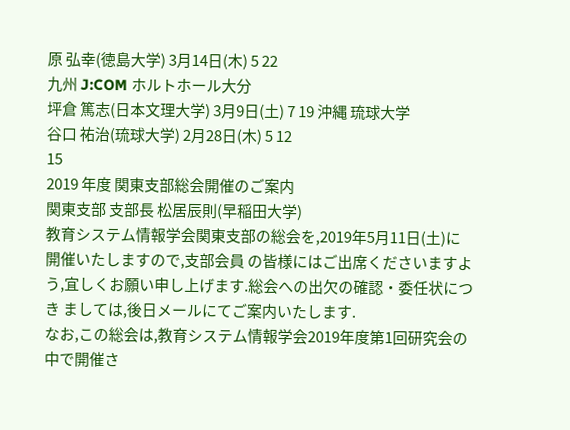原 弘幸(徳島大学) 3月14日(木) 5 22
九州 J:COM ホルトホール大分
坪倉 篤志(日本文理大学) 3月9日(土) 7 19 沖縄 琉球大学
谷口 祐治(琉球大学) 2月28日(木) 5 12
15
2019 年度 関東支部総会開催のご案内
関東支部 支部長 松居辰則(早稲田大学)
教育システム情報学会関東支部の総会を,2019年5月11日(土)に開催いたしますので,支部会員 の皆様にはご出席くださいますよう,宜しくお願い申し上げます.総会への出欠の確認・委任状につき ましては,後日メールにてご案内いたします.
なお,この総会は,教育システム情報学会2019年度第1回研究会の中で開催さ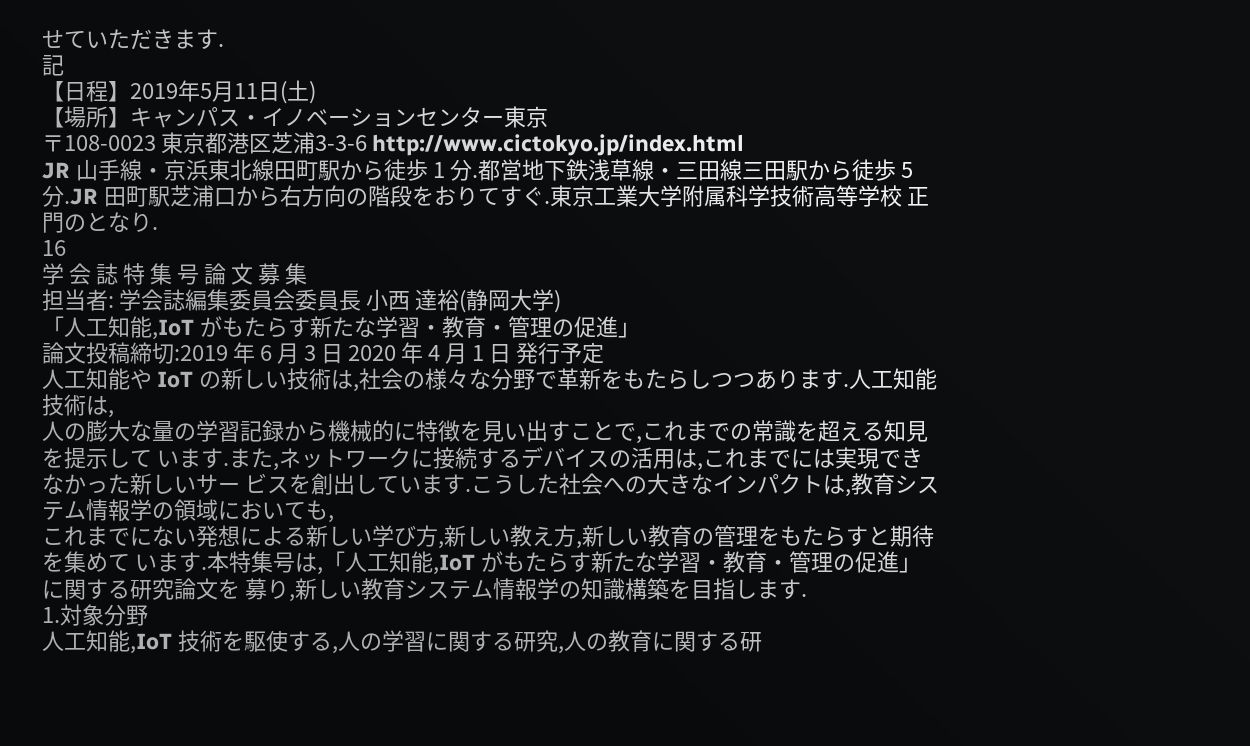せていただきます.
記
【日程】2019年5月11日(土)
【場所】キャンパス・イノベーションセンター東京
〒108-0023 東京都港区芝浦3-3-6 http://www.cictokyo.jp/index.html
JR 山手線・京浜東北線田町駅から徒歩 1 分.都営地下鉄浅草線・三田線三田駅から徒歩 5 分.JR 田町駅芝浦口から右方向の階段をおりてすぐ.東京工業大学附属科学技術高等学校 正門のとなり.
16
学 会 誌 特 集 号 論 文 募 集
担当者: 学会誌編集委員会委員長 小西 達裕(静岡大学)
「人工知能,IoT がもたらす新たな学習・教育・管理の促進」
論文投稿締切:2019 年 6 月 3 日 2020 年 4 月 1 日 発行予定
人工知能や IoT の新しい技術は,社会の様々な分野で革新をもたらしつつあります.人工知能技術は,
人の膨大な量の学習記録から機械的に特徴を見い出すことで,これまでの常識を超える知見を提示して います.また,ネットワークに接続するデバイスの活用は,これまでには実現できなかった新しいサー ビスを創出しています.こうした社会への大きなインパクトは,教育システム情報学の領域においても,
これまでにない発想による新しい学び方,新しい教え方,新しい教育の管理をもたらすと期待を集めて います.本特集号は,「人工知能,IoT がもたらす新たな学習・教育・管理の促進」に関する研究論文を 募り,新しい教育システム情報学の知識構築を目指します.
1.対象分野
人工知能,IoT 技術を駆使する,人の学習に関する研究,人の教育に関する研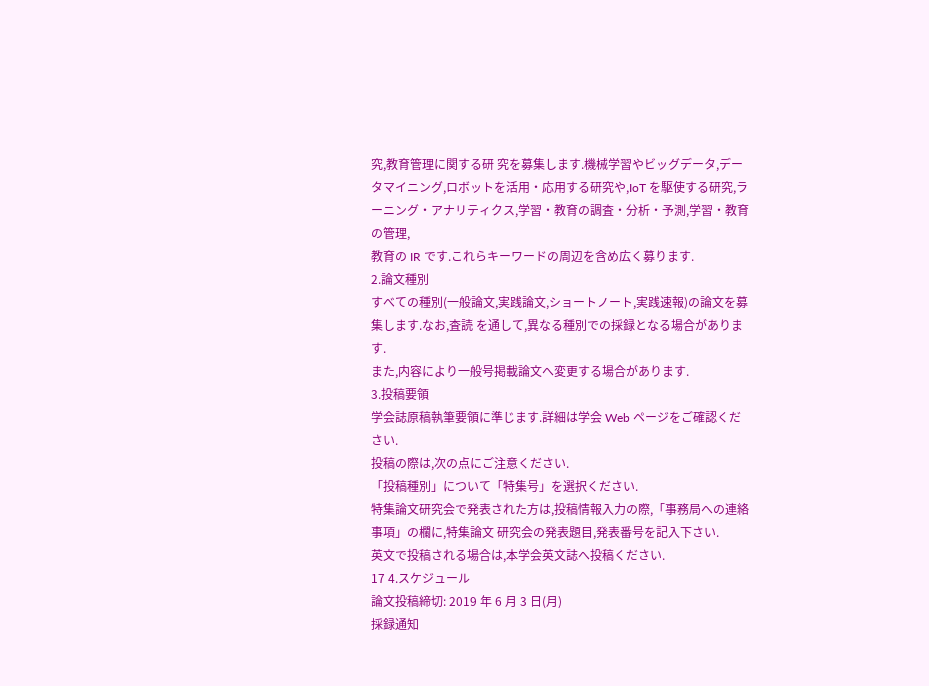究,教育管理に関する研 究を募集します.機械学習やビッグデータ,データマイニング,ロボットを活用・応用する研究や,IoT を駆使する研究,ラーニング・アナリティクス,学習・教育の調査・分析・予測,学習・教育の管理,
教育の IR です.これらキーワードの周辺を含め広く募ります.
2.論文種別
すべての種別(一般論文,実践論文,ショートノート,実践速報)の論文を募集します.なお,査読 を通して,異なる種別での採録となる場合があります.
また,内容により一般号掲載論文へ変更する場合があります.
3.投稿要領
学会誌原稿執筆要領に準じます.詳細は学会 Web ページをご確認ください.
投稿の際は,次の点にご注意ください.
「投稿種別」について「特集号」を選択ください.
特集論文研究会で発表された方は,投稿情報入力の際,「事務局への連絡事項」の欄に,特集論文 研究会の発表題目,発表番号を記入下さい.
英文で投稿される場合は,本学会英文誌へ投稿ください.
17 4.スケジュール
論文投稿締切: 2019 年 6 月 3 日(月)
採録通知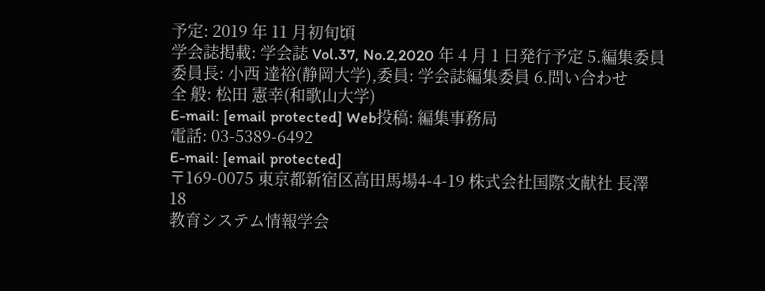予定: 2019 年 11 月初旬頃
学会誌掲載: 学会誌 Vol.37, No.2,2020 年 4 月 1 日発行予定 5.編集委員
委員長: 小西 達裕(静岡大学),委員: 学会誌編集委員 6.問い合わせ
全 般: 松田 憲幸(和歌山大学)
E-mail: [email protected] Web投稿: 編集事務局
電話: 03-5389-6492
E-mail: [email protected]
〒169-0075 東京都新宿区高田馬場4-4-19 株式会社国際文献社 長澤
18
教育システム情報学会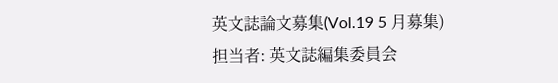英文誌論文募集(Vol.19 5 月募集)
担当者: 英文誌編集委員会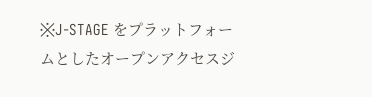※J-STAGE をプラットフォームとしたオープンアクセスジ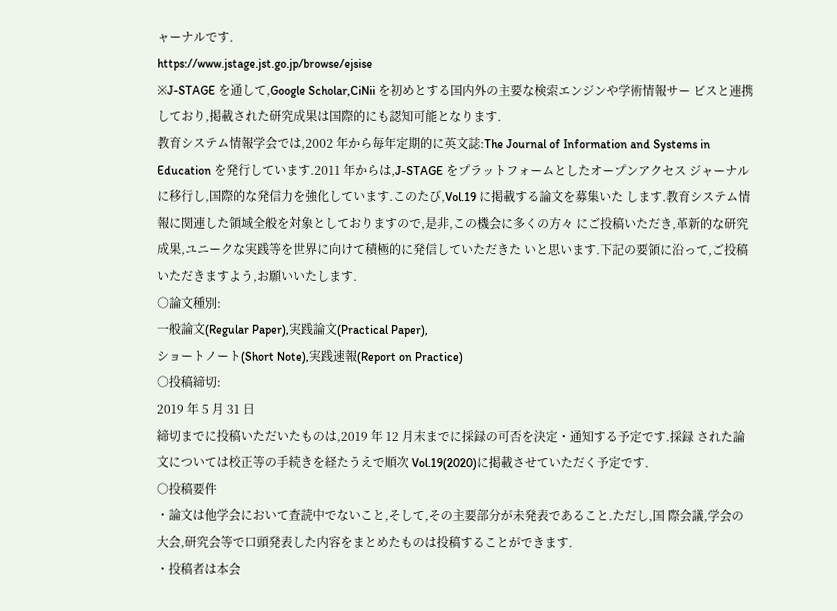ャーナルです.
https://www.jstage.jst.go.jp/browse/ejsise
※J-STAGE を通して,Google Scholar,CiNii を初めとする国内外の主要な検索エンジンや学術情報サー ビスと連携しており,掲載された研究成果は国際的にも認知可能となります.
教育システム情報学会では,2002 年から毎年定期的に英文誌:The Journal of Information and Systems in Education を発行しています.2011 年からは,J-STAGE をプラットフォームとしたオープンアクセス ジャーナルに移行し,国際的な発信力を強化しています.このたび,Vol.19 に掲載する論文を募集いた します.教育システム情報に関連した領域全般を対象としておりますので,是非,この機会に多くの方々 にご投稿いただき,革新的な研究成果,ユニークな実践等を世界に向けて積極的に発信していただきた いと思います.下記の要領に沿って,ご投稿いただきますよう,お願いいたします.
○論文種別:
一般論文(Regular Paper),実践論文(Practical Paper),
ショートノート(Short Note),実践速報(Report on Practice)
○投稿締切:
2019 年 5 月 31 日
締切までに投稿いただいたものは,2019 年 12 月末までに採録の可否を決定・通知する予定です.採録 された論文については校正等の手続きを経たうえで順次 Vol.19(2020)に掲載させていただく予定です.
○投稿要件
・論文は他学会において査読中でないこと,そして,その主要部分が未発表であること.ただし,国 際会議,学会の大会,研究会等で口頭発表した内容をまとめたものは投稿することができます.
・投稿者は本会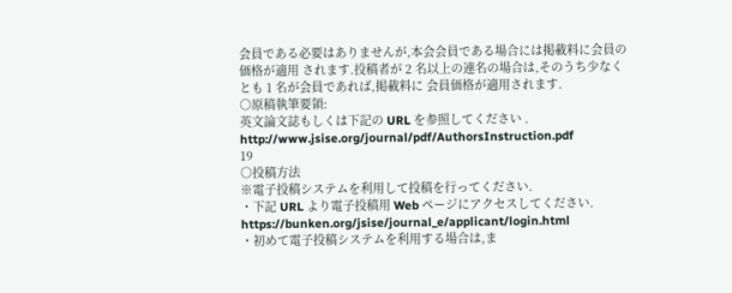会員である必要はありませんが,本会会員である場合には掲載料に会員の価格が適用 されます.投稿者が 2 名以上の連名の場合は,そのうち少なくとも 1 名が会員であれば,掲載料に 会員価格が適用されます.
○原稿執筆要領:
英文論文誌もしくは下記の URL を参照してください . http://www.jsise.org/journal/pdf/AuthorsInstruction.pdf
19
○投稿方法
※電子投稿システムを利用して投稿を行ってください.
・下記 URL より電子投稿用 Web ページにアクセスしてください.
https://bunken.org/jsise/journal_e/applicant/login.html
・初めて電子投稿システムを利用する場合は,ま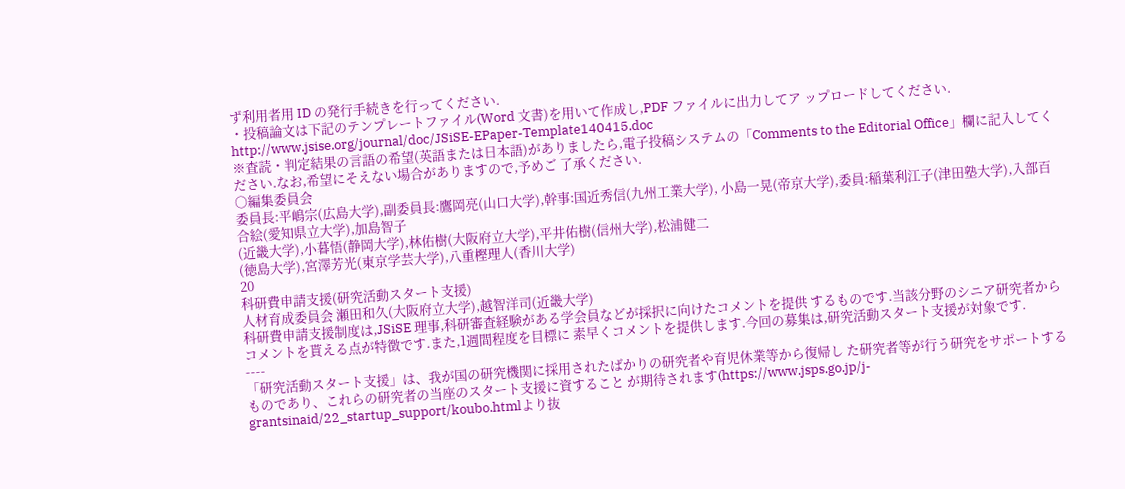ず利用者用 ID の発行手続きを行ってください.
・投稿論文は下記のテンプレートファイル(Word 文書)を用いて作成し,PDF ファイルに出力してア ップロードしてください.
http://www.jsise.org/journal/doc/JSiSE-EPaper-Template140415.doc
※査読・判定結果の言語の希望(英語または日本語)がありましたら,電子投稿システムの「Comments to the Editorial Office」欄に記入してください.なお,希望にそえない場合がありますので,予めご 了承ください.
○編集委員会
委員長:平嶋宗(広島大学),副委員長:鷹岡亮(山口大学),幹事:国近秀信(九州工業大学), 小島一晃(帝京大学),委員:稲葉利江子(津田塾大学),入部百合絵(愛知県立大学),加島智子
(近畿大学),小暮悟(静岡大学),林佑樹(大阪府立大学),平井佑樹(信州大学),松浦健二
(徳島大学),宮澤芳光(東京学芸大学),八重樫理人(香川大学)
20
科研費申請支援(研究活動スタート支援)
人材育成委員会 瀬田和久(大阪府立大学),越智洋司(近畿大学)
科研費申請支援制度は,JSiSE 理事,科研審査経験がある学会員などが採択に向けたコメントを提供 するものです.当該分野のシニア研究者からコメントを貰える点が特徴です.また,1週間程度を目標に 素早くコメントを提供します.今回の募集は,研究活動スタート支援が対象です.
----
「研究活動スタート支援」は、我が国の研究機関に採用されたばかりの研究者や育児休業等から復帰し た研究者等が行う研究をサポートするものであり、これらの研究者の当座のスタート支援に資すること が期待されます(https://www.jsps.go.jp/j-grantsinaid/22_startup_support/koubo.htmlより抜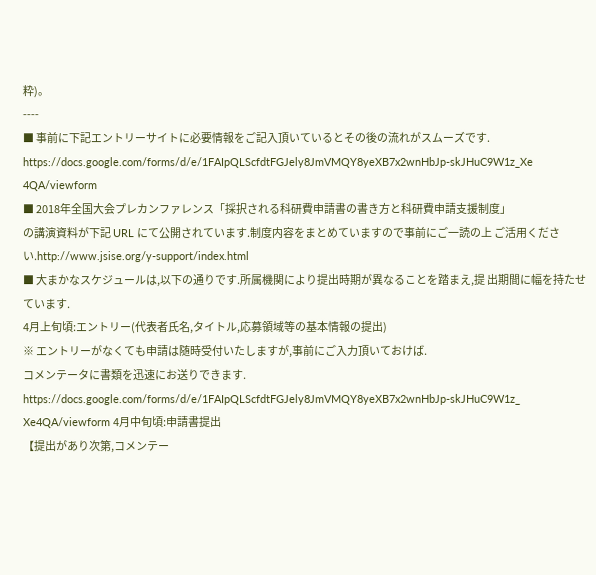粋)。
----
■ 事前に下記エントリーサイトに必要情報をご記入頂いているとその後の流れがスムーズです.
https://docs.google.com/forms/d/e/1FAIpQLScfdtFGJely8JmVMQY8yeXB7x2wnHbJp-skJHuC9W1z_Xe 4QA/viewform
■ 2018年全国大会プレカンファレンス「採択される科研費申請書の書き方と科研費申請支援制度」
の講演資料が下記 URL にて公開されています.制度内容をまとめていますので事前にご一読の上 ご活用ください.http://www.jsise.org/y-support/index.html
■ 大まかなスケジュールは,以下の通りです.所属機関により提出時期が異なることを踏まえ,提 出期間に幅を持たせています.
4月上旬頃:エントリー(代表者氏名,タイトル,応募領域等の基本情報の提出)
※ エントリーがなくても申請は随時受付いたしますが,事前にご入力頂いておけば.
コメンテータに書類を迅速にお送りできます.
https://docs.google.com/forms/d/e/1FAIpQLScfdtFGJely8JmVMQY8yeXB7x2wnHbJp-skJHuC9W1z_
Xe4QA/viewform 4月中旬頃:申請書提出
【提出があり次第,コメンテー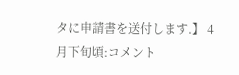タに申請書を送付します.】 4月下旬頃:コメント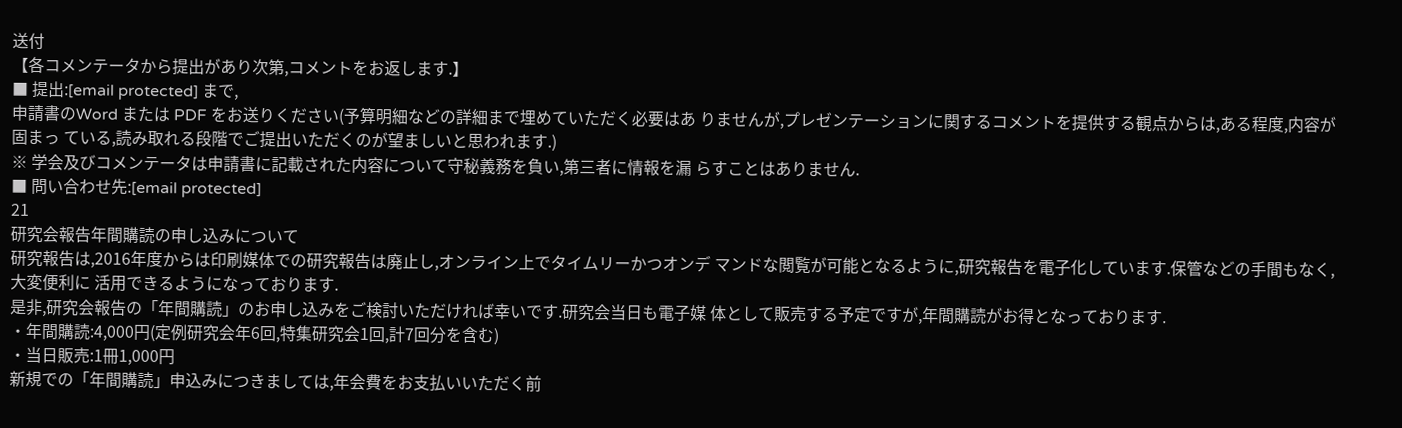送付
【各コメンテータから提出があり次第,コメントをお返します.】
■ 提出:[email protected] まで,
申請書のWord または PDF をお送りください(予算明細などの詳細まで埋めていただく必要はあ りませんが,プレゼンテーションに関するコメントを提供する観点からは,ある程度,内容が固まっ ている,読み取れる段階でご提出いただくのが望ましいと思われます.)
※ 学会及びコメンテータは申請書に記載された内容について守秘義務を負い,第三者に情報を漏 らすことはありません.
■ 問い合わせ先:[email protected]
21
研究会報告年間購読の申し込みについて
研究報告は,2016年度からは印刷媒体での研究報告は廃止し,オンライン上でタイムリーかつオンデ マンドな閲覧が可能となるように,研究報告を電子化しています.保管などの手間もなく,大変便利に 活用できるようになっております.
是非,研究会報告の「年間購読」のお申し込みをご検討いただければ幸いです.研究会当日も電子媒 体として販売する予定ですが,年間購読がお得となっております.
・年間購読:4,000円(定例研究会年6回,特集研究会1回,計7回分を含む)
・当日販売:1冊1,000円
新規での「年間購読」申込みにつきましては,年会費をお支払いいただく前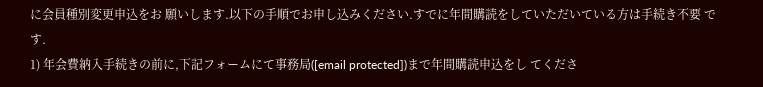に会員種別変更申込をお 願いします.以下の手順でお申し込みください.すでに年間購読をしていただいている方は手続き不要 です.
1) 年会費納入手続きの前に,下記フォームにて事務局([email protected])まで年間購読申込をし てくださ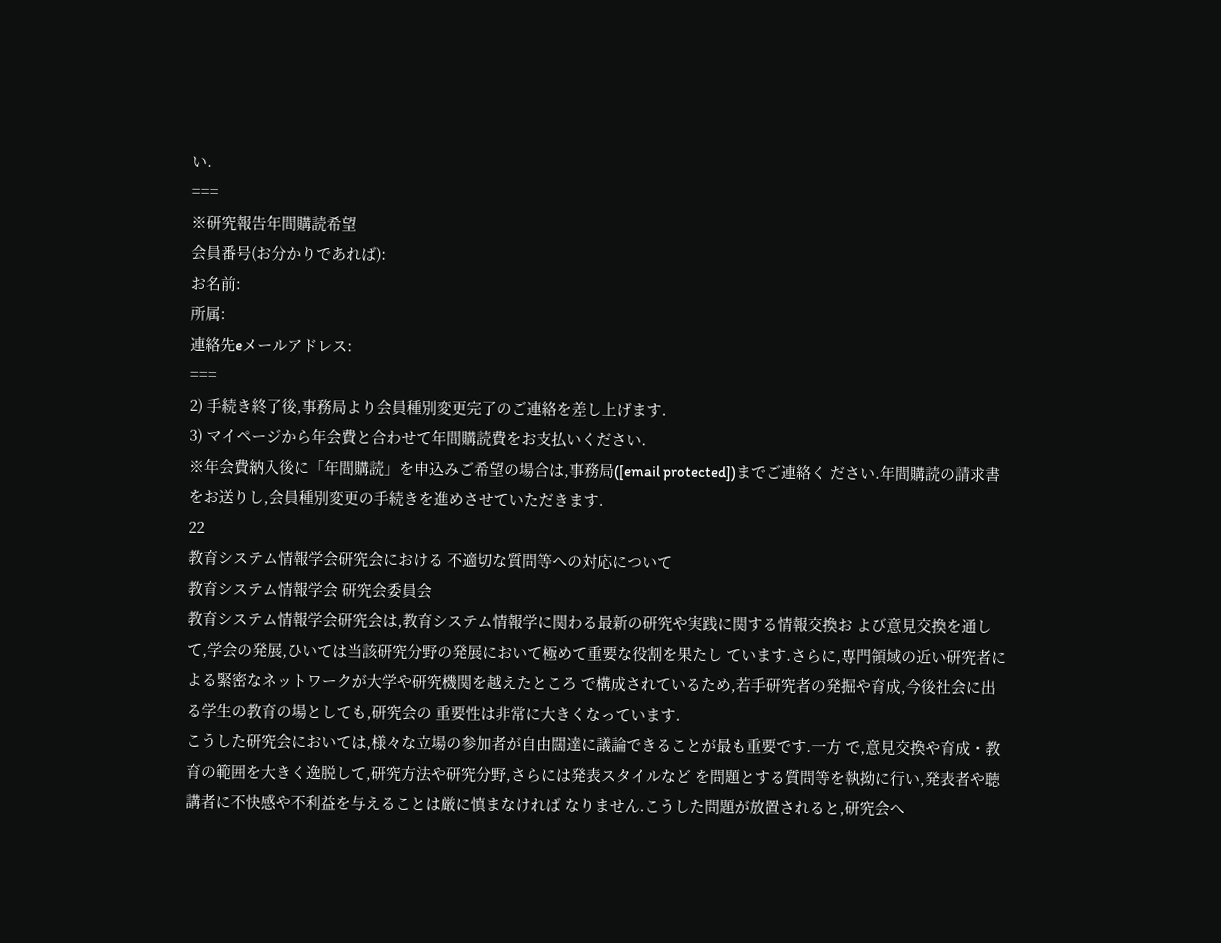い.
===
※研究報告年間購読希望
会員番号(お分かりであれば):
お名前:
所属:
連絡先eメールアドレス:
===
2) 手続き終了後,事務局より会員種別変更完了のご連絡を差し上げます.
3) マイページから年会費と合わせて年間購読費をお支払いください.
※年会費納入後に「年間購読」を申込みご希望の場合は,事務局([email protected])までご連絡く ださい.年間購読の請求書をお送りし,会員種別変更の手続きを進めさせていただきます.
22
教育システム情報学会研究会における 不適切な質問等への対応について
教育システム情報学会 研究会委員会
教育システム情報学会研究会は,教育システム情報学に関わる最新の研究や実践に関する情報交換お よび意見交換を通して,学会の発展,ひいては当該研究分野の発展において極めて重要な役割を果たし ています.さらに,専門領域の近い研究者による緊密なネットワークが大学や研究機関を越えたところ で構成されているため,若手研究者の発掘や育成,今後社会に出る学生の教育の場としても,研究会の 重要性は非常に大きくなっています.
こうした研究会においては,様々な立場の参加者が自由闊達に議論できることが最も重要です.一方 で,意見交換や育成・教育の範囲を大きく逸脱して,研究方法や研究分野,さらには発表スタイルなど を問題とする質問等を執拗に行い,発表者や聴講者に不快感や不利益を与えることは厳に慎まなければ なりません.こうした問題が放置されると,研究会へ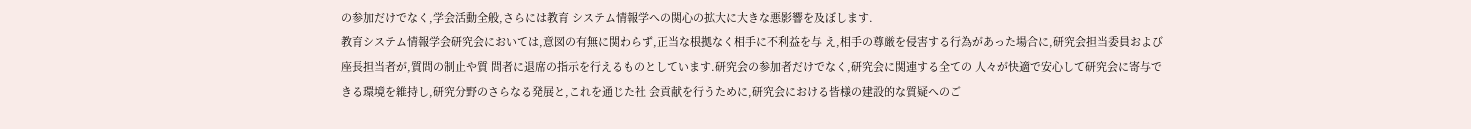の参加だけでなく,学会活動全般,さらには教育 システム情報学への関心の拡大に大きな悪影響を及ぼします.
教育システム情報学会研究会においては,意図の有無に関わらず,正当な根拠なく相手に不利益を与 え,相手の尊厳を侵害する行為があった場合に,研究会担当委員および座長担当者が,質問の制止や質 問者に退席の指示を行えるものとしています.研究会の参加者だけでなく,研究会に関連する全ての 人々が快適で安心して研究会に寄与できる環境を維持し,研究分野のさらなる発展と,これを通じた社 会貢献を行うために,研究会における皆様の建設的な質疑へのご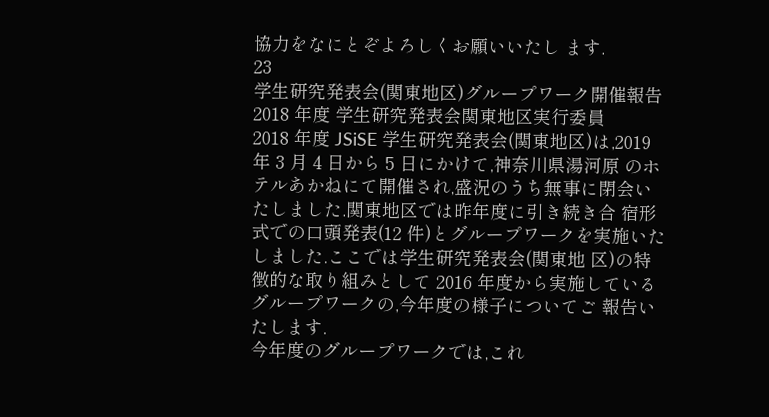協力をなにとぞよろしくお願いいたし ます.
23
学生研究発表会(関東地区)グループワーク開催報告
2018 年度 学生研究発表会関東地区実行委員
2018 年度 JSiSE 学生研究発表会(関東地区)は,2019 年 3 月 4 日から 5 日にかけて,神奈川県湯河原 のホテルあかねにて開催され,盛況のうち無事に閉会いたしました.関東地区では昨年度に引き続き合 宿形式での口頭発表(12 件)とグループワークを実施いたしました.ここでは学生研究発表会(関東地 区)の特徴的な取り組みとして 2016 年度から実施しているグループワークの,今年度の様子についてご 報告いたします.
今年度のグループワークでは,これ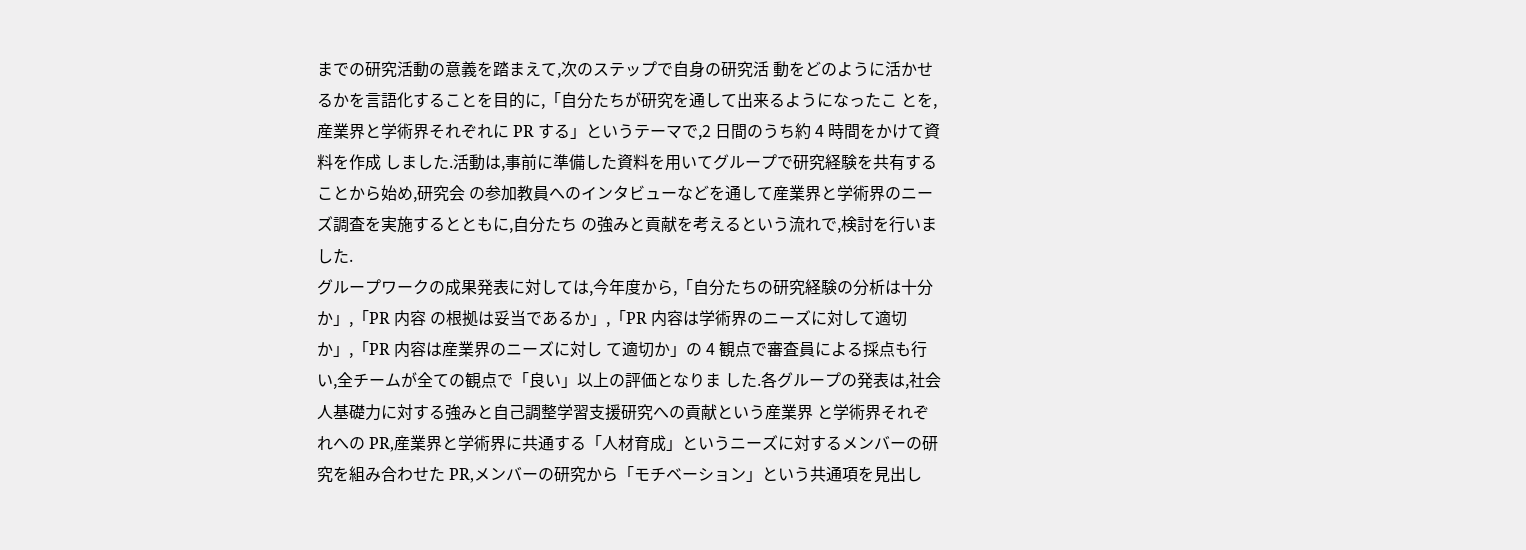までの研究活動の意義を踏まえて,次のステップで自身の研究活 動をどのように活かせるかを言語化することを目的に,「自分たちが研究を通して出来るようになったこ とを,産業界と学術界それぞれに PR する」というテーマで,2 日間のうち約 4 時間をかけて資料を作成 しました.活動は,事前に準備した資料を用いてグループで研究経験を共有することから始め,研究会 の参加教員へのインタビューなどを通して産業界と学術界のニーズ調査を実施するとともに,自分たち の強みと貢献を考えるという流れで,検討を行いました.
グループワークの成果発表に対しては,今年度から,「自分たちの研究経験の分析は十分か」,「PR 内容 の根拠は妥当であるか」,「PR 内容は学術界のニーズに対して適切か」,「PR 内容は産業界のニーズに対し て適切か」の 4 観点で審査員による採点も行い,全チームが全ての観点で「良い」以上の評価となりま した.各グループの発表は,社会人基礎力に対する強みと自己調整学習支援研究への貢献という産業界 と学術界それぞれへの PR,産業界と学術界に共通する「人材育成」というニーズに対するメンバーの研 究を組み合わせた PR,メンバーの研究から「モチベーション」という共通項を見出し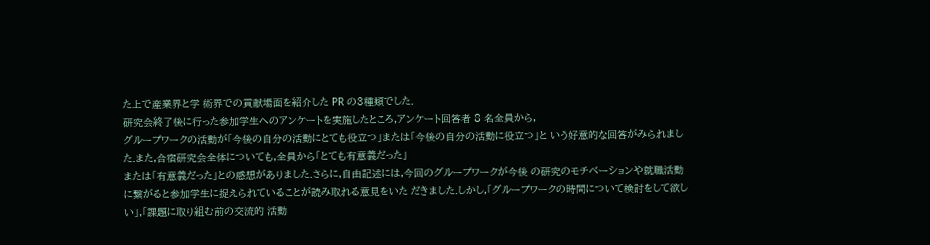た上で産業界と学 術界での貢献場面を紹介した PR の3種類でした.
研究会終了後に行った参加学生へのアンケートを実施したところ,アンケート回答者 8 名全員から,
グループワークの活動が「今後の自分の活動にとても役立つ」または「今後の自分の活動に役立つ」と いう好意的な回答がみられました.また,合宿研究会全体についても,全員から「とても有意義だった」
または「有意義だった」との感想がありました.さらに,自由記述には,今回のグループワークが今後 の研究のモチベーションや就職活動に繋がると参加学生に捉えられていることが読み取れる意見をいた だきました.しかし,「グループワークの時間について検討をして欲しい」,「課題に取り組む前の交流的 活動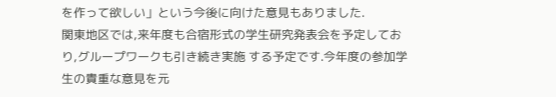を作って欲しい」という今後に向けた意見もありました.
関東地区では,来年度も合宿形式の学生研究発表会を予定しており,グループワークも引き続き実施 する予定です.今年度の参加学生の貴重な意見を元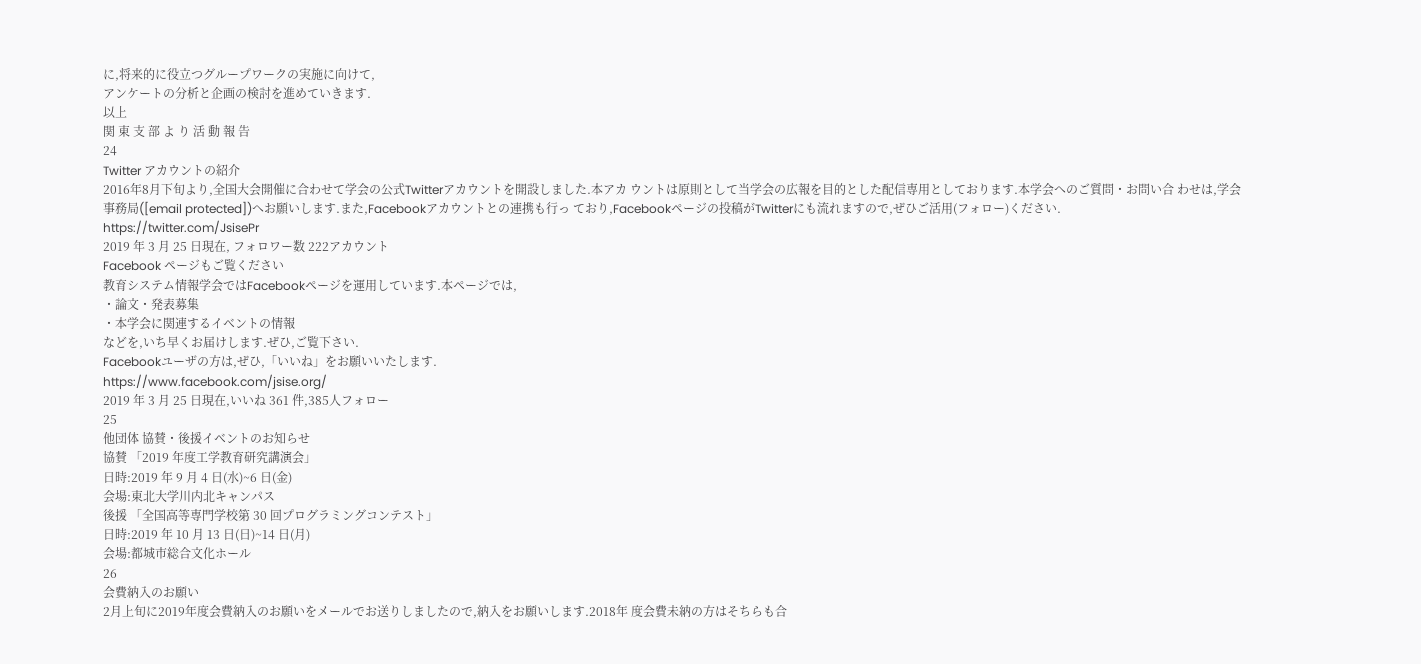に,将来的に役立つグループワークの実施に向けて,
アンケートの分析と企画の検討を進めていきます.
以上
関 東 支 部 よ り 活 動 報 告
24
Twitter アカウントの紹介
2016年8月下旬より,全国大会開催に合わせて学会の公式Twitterアカウントを開設しました.本アカ ウントは原則として当学会の広報を目的とした配信専用としております.本学会へのご質問・お問い合 わせは,学会事務局([email protected])へお願いします.また,Facebookアカウントとの連携も行っ ており,Facebookページの投稿がTwitterにも流れますので,ぜひご活用(フォロー)ください.
https://twitter.com/JsisePr
2019 年 3 月 25 日現在, フォロワー数 222アカウント
Facebook ページもご覧ください
教育システム情報学会ではFacebookページを運用しています.本ページでは,
・論文・発表募集
・本学会に関連するイベントの情報
などを,いち早くお届けします.ぜひ,ご覧下さい.
Facebookユーザの方は,ぜひ,「いいね」をお願いいたします.
https://www.facebook.com/jsise.org/
2019 年 3 月 25 日現在,いいね 361 件,385人フォロー
25
他団体 協賛・後援イベントのお知らせ
協賛 「2019 年度工学教育研究講演会」
日時:2019 年 9 月 4 日(水)~6 日(金)
会場:東北大学川内北キャンパス
後援 「全国高等専門学校第 30 回プログラミングコンテスト」
日時:2019 年 10 月 13 日(日)~14 日(月)
会場:都城市総合文化ホール
26
会費納入のお願い
2月上旬に2019年度会費納入のお願いをメールでお送りしましたので,納入をお願いします.2018年 度会費未納の方はそちらも合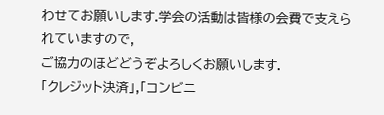わせてお願いします.学会の活動は皆様の会費で支えられていますので,
ご協力のほどどうぞよろしくお願いします.
「クレジット決済」,「コンビニ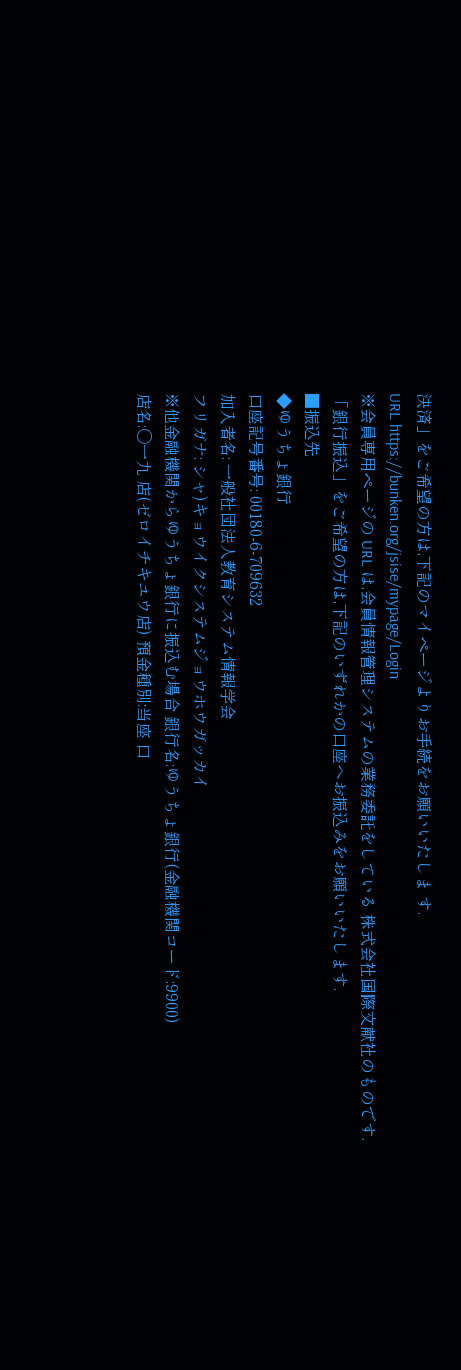決済」をご希望の方は,下記のマイページよりお手続をお願いいたしま す.
URL https://bunken.org/jsise/mypage/Login
※会員専用ページの URL は,会員情報管理システムの業務委託をしている 株式会社国際文献社のものです.
「銀行振込」をご希望の方は,下記のいずれかの口座へお振込みをお願いいたします.
■振込先
◆ゆうちょ銀行
口座記号番号: 00180-6-709632
加入者名: 一般社団法人教育システム情報学会
フリガナ: シャ)キョウイクシステムジョウホウガッカイ
※他金融機関からゆうちょ銀行に振込む場合 銀行名:ゆうちょ銀行(金融機関コード:9900)
店名:〇一九 店(ゼロイチキユウ店) 預金種別:当座 口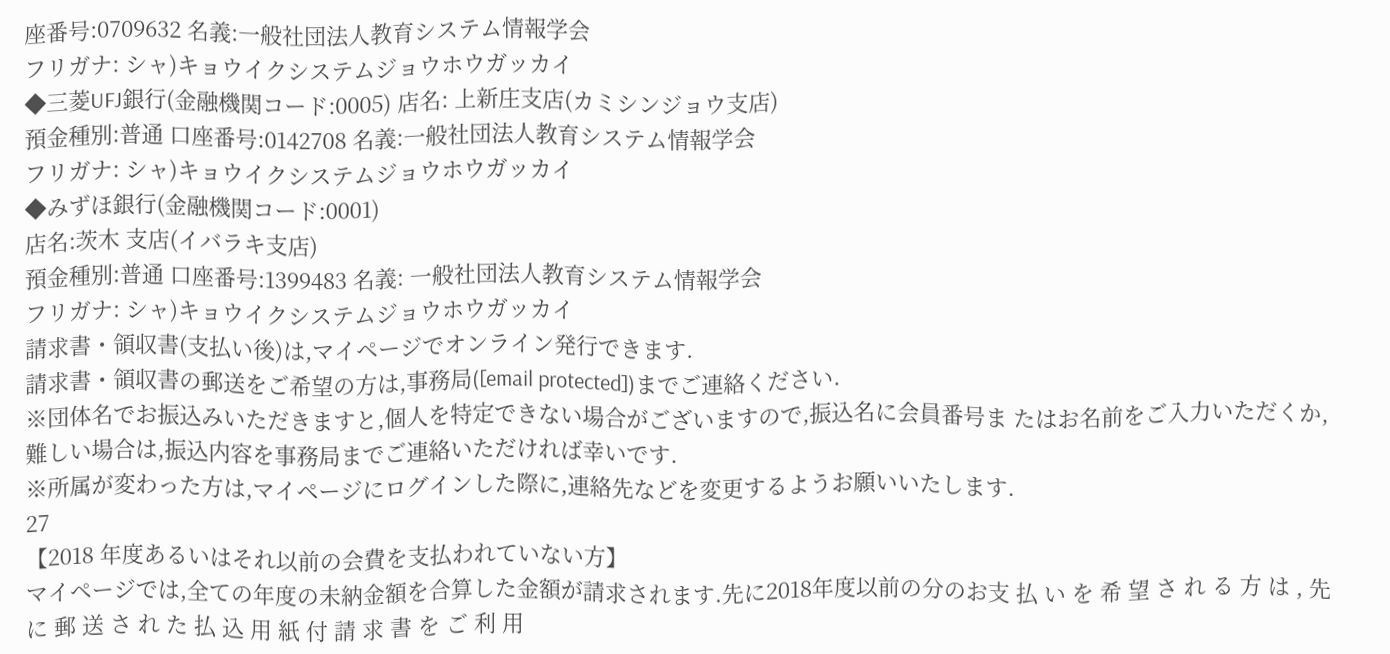座番号:0709632 名義:一般社団法人教育システム情報学会
フリガナ: シャ)キョウイクシステムジョウホウガッカイ
◆三菱UFJ銀行(金融機関コード:0005) 店名: 上新庄支店(カミシンジョウ支店)
預金種別:普通 口座番号:0142708 名義:一般社団法人教育システム情報学会
フリガナ: シャ)キョウイクシステムジョウホウガッカイ
◆みずほ銀行(金融機関コード:0001)
店名:茨木 支店(イバラキ支店)
預金種別:普通 口座番号:1399483 名義: 一般社団法人教育システム情報学会
フリガナ: シャ)キョウイクシステムジョウホウガッカイ
請求書・領収書(支払い後)は,マイページでオンライン発行できます.
請求書・領収書の郵送をご希望の方は,事務局([email protected])までご連絡ください.
※団体名でお振込みいただきますと,個人を特定できない場合がございますので,振込名に会員番号ま たはお名前をご入力いただくか,難しい場合は,振込内容を事務局までご連絡いただければ幸いです.
※所属が変わった方は,マイページにログインした際に,連絡先などを変更するようお願いいたします.
27
【2018 年度あるいはそれ以前の会費を支払われていない方】
マイページでは,全ての年度の未納金額を合算した金額が請求されます.先に2018年度以前の分のお支 払 い を 希 望 さ れ る 方 は , 先 に 郵 送 さ れ た 払 込 用 紙 付 請 求 書 を ご 利 用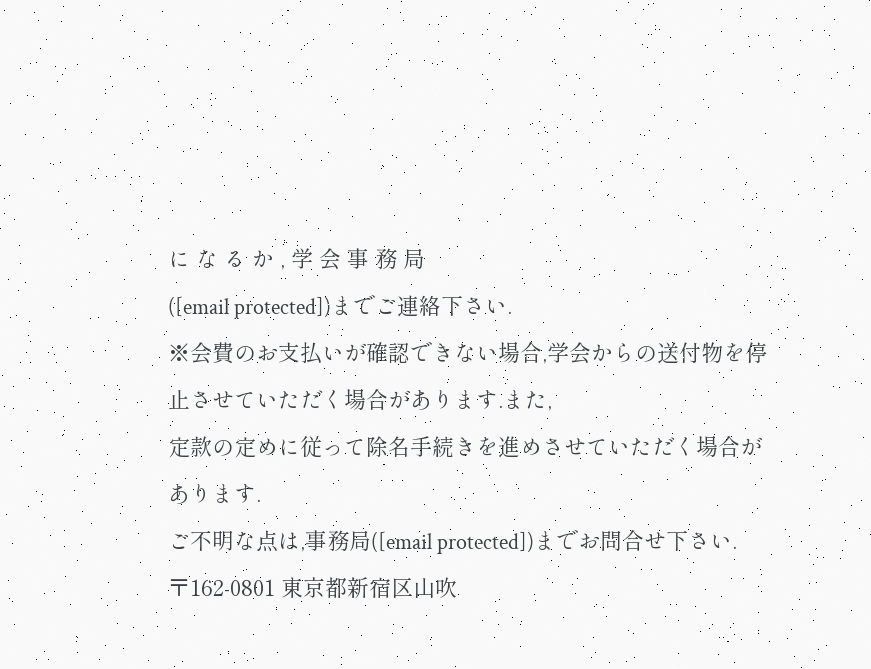に な る か , 学 会 事 務 局
([email protected])までご連絡下さい.
※会費のお支払いが確認できない場合,学会からの送付物を停止させていただく場合があります.また,
定款の定めに従って除名手続きを進めさせていただく場合があります.
ご不明な点は,事務局([email protected])までお問合せ下さい.
〒162-0801 東京都新宿区山吹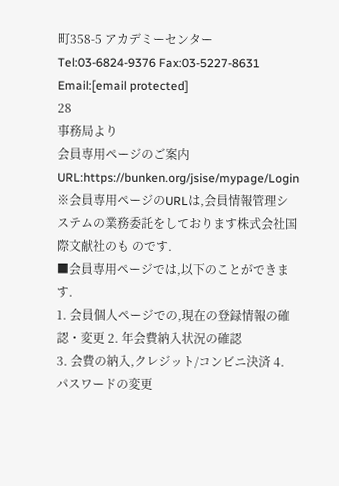町358-5 アカデミーセンター Tel:03-6824-9376 Fax:03-5227-8631 Email:[email protected]
28
事務局より
会員専用ページのご案内
URL:https://bunken.org/jsise/mypage/Login
※会員専用ページのURLは,会員情報管理システムの業務委託をしております株式会社国際文献社のも のです.
■会員専用ページでは,以下のことができます.
1. 会員個人ページでの,現在の登録情報の確認・変更 2. 年会費納入状況の確認
3. 会費の納入,クレジット/コンビニ決済 4. パスワードの変更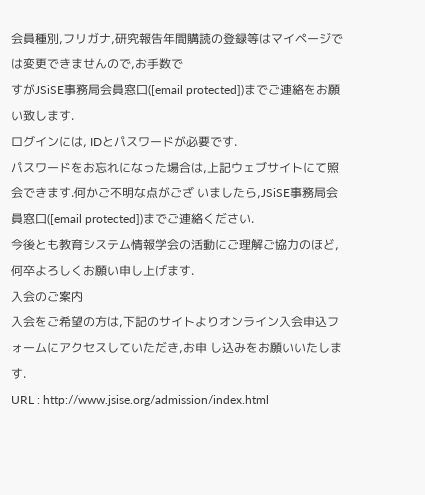会員種別,フリガナ,研究報告年間購読の登録等はマイページでは変更できませんので,お手数で
すがJSiSE事務局会員窓口([email protected])までご連絡をお願い致します.
ログインには, IDとパスワードが必要です.
パスワードをお忘れになった場合は,上記ウェブサイトにて照会できます.何かご不明な点がござ いましたら,JSiSE事務局会員窓口([email protected])までご連絡ください.
今後とも教育システム情報学会の活動にご理解ご協力のほど,何卒よろしくお願い申し上げます.
入会のご案内
入会をご希望の方は,下記のサイトよりオンライン入会申込フォームにアクセスしていただき,お申 し込みをお願いいたします.
URL : http://www.jsise.org/admission/index.html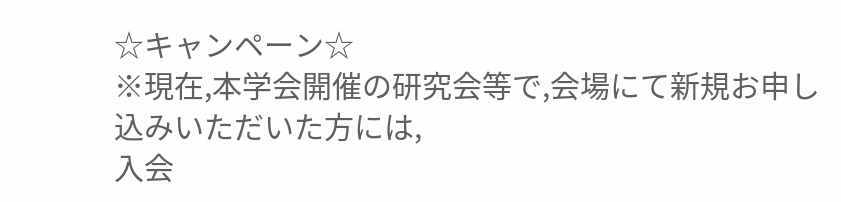☆キャンペーン☆
※現在,本学会開催の研究会等で,会場にて新規お申し込みいただいた方には,
入会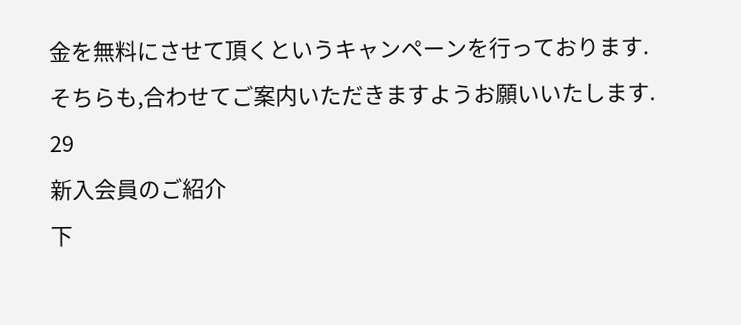金を無料にさせて頂くというキャンペーンを行っております.
そちらも,合わせてご案内いただきますようお願いいたします.
29
新入会員のご紹介
下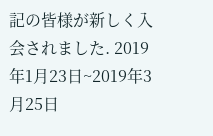記の皆様が新しく入会されました. 2019年1月23日~2019年3月25日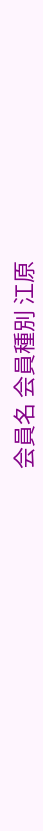会員名 会員種別 江原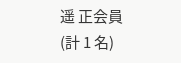遥 正会員
(計 1 名)